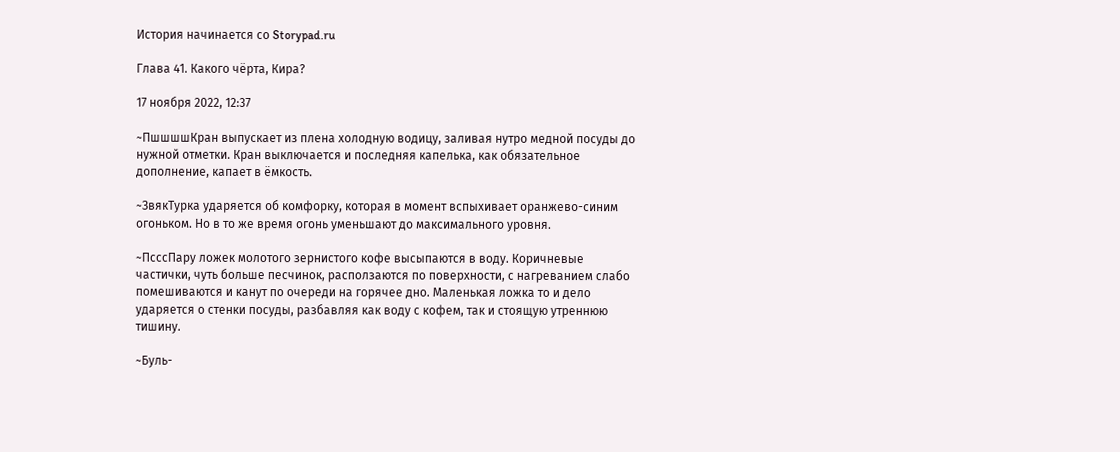История начинается со Storypad.ru

Глава 41. Какого чёрта, Кира?

17 ноября 2022, 12:37

~ПшшшшКран выпускает из плена холодную водицу, заливая нутро медной посуды до нужной отметки. Кран выключается и последняя капелька, как обязательное дополнение, капает в ёмкость.

~ЗвякТурка ударяется об комфорку, которая в момент вспыхивает оранжево-синим огоньком. Но в то же время огонь уменьшают до максимального уровня.

~ПсссПару ложек молотого зернистого кофе высыпаются в воду. Коричневые частички, чуть больше песчинок, расползаются по поверхности, с нагреванием слабо помешиваются и канут по очереди на горячее дно. Маленькая ложка то и дело ударяется о стенки посуды, разбавляя как воду с кофем, так и стоящую утреннюю тишину.

~Буль-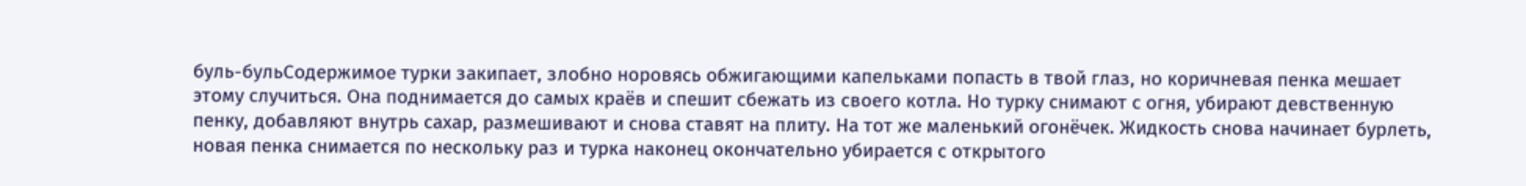буль-бульСодержимое турки закипает, злобно норовясь обжигающими капельками попасть в твой глаз, но коричневая пенка мешает этому случиться. Она поднимается до самых краёв и спешит сбежать из своего котла. Но турку снимают с огня, убирают девственную пенку, добавляют внутрь сахар, размешивают и снова ставят на плиту. На тот же маленький огонёчек. Жидкость снова начинает бурлеть, новая пенка снимается по нескольку раз и турка наконец окончательно убирается с открытого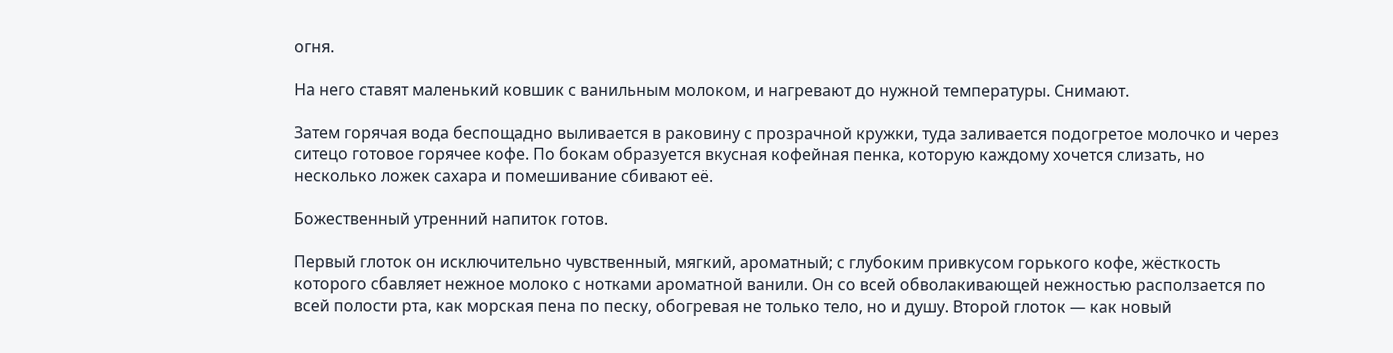огня.

На него ставят маленький ковшик с ванильным молоком, и нагревают до нужной температуры. Снимают.

Затем горячая вода беспощадно выливается в раковину с прозрачной кружки, туда заливается подогретое молочко и через ситецо готовое горячее кофе. По бокам образуется вкусная кофейная пенка, которую каждому хочется слизать, но несколько ложек сахара и помешивание сбивают её.

Божественный утренний напиток готов.

Первый глоток он исключительно чувственный, мягкий, ароматный; с глубоким привкусом горького кофе, жёсткость которого сбавляет нежное молоко с нотками ароматной ванили. Он со всей обволакивающей нежностью расползается по всей полости рта, как морская пена по песку, обогревая не только тело, но и душу. Второй глоток — как новый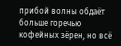прибой волны обдаёт больше горечью кофейных зёрен, но всё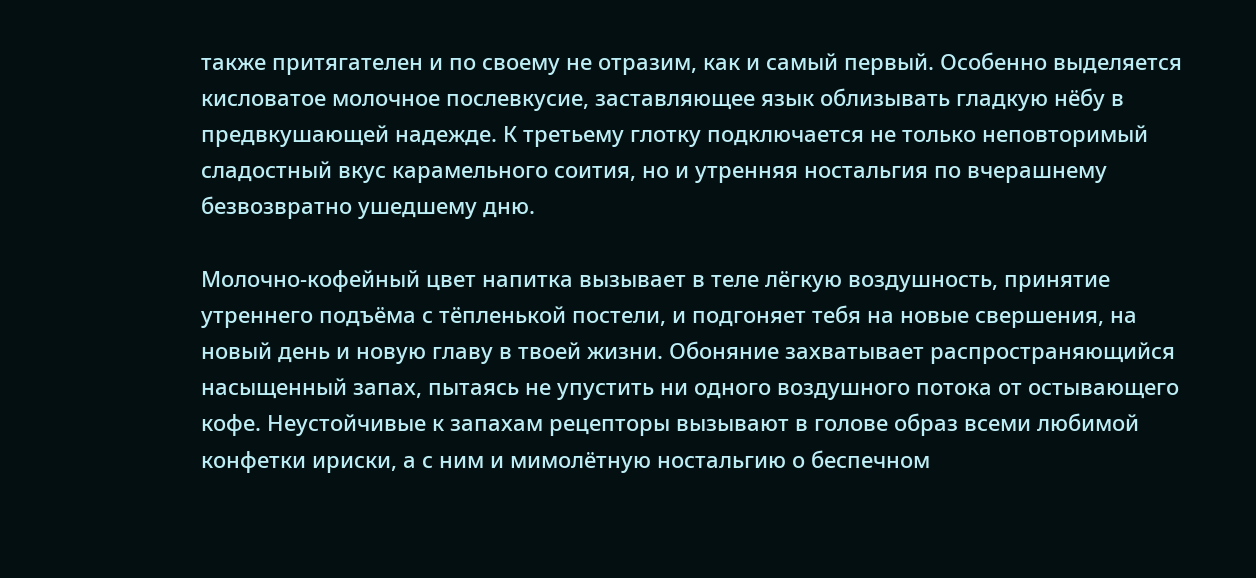также притягателен и по своему не отразим, как и самый первый. Особенно выделяется кисловатое молочное послевкусие, заставляющее язык облизывать гладкую нёбу в предвкушающей надежде. К третьему глотку подключается не только неповторимый сладостный вкус карамельного соития, но и утренняя ностальгия по вчерашнему безвозвратно ушедшему дню.

Молочно-кофейный цвет напитка вызывает в теле лёгкую воздушность, принятие утреннего подъёма с тёпленькой постели, и подгоняет тебя на новые свершения, на новый день и новую главу в твоей жизни. Обоняние захватывает распространяющийся насыщенный запах, пытаясь не упустить ни одного воздушного потока от остывающего кофе. Неустойчивые к запахам рецепторы вызывают в голове образ всеми любимой конфетки ириски, а с ним и мимолётную ностальгию о беспечном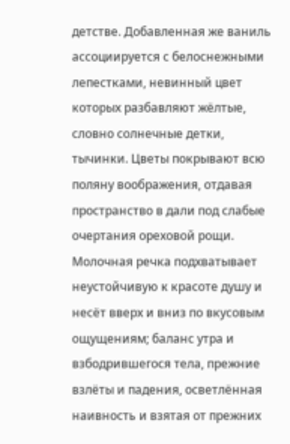детстве. Добавленная же ваниль ассоциируется с белоснежными лепестками, невинный цвет которых разбавляют жёлтые, словно солнечные детки, тычинки. Цветы покрывают всю поляну воображения, отдавая пространство в дали под слабые очертания ореховой рощи. Молочная речка подхватывает неустойчивую к красоте душу и несёт вверх и вниз по вкусовым ощущениям; баланс утра и взбодрившегося тела, прежние взлёты и падения, осветлённая наивность и взятая от прежних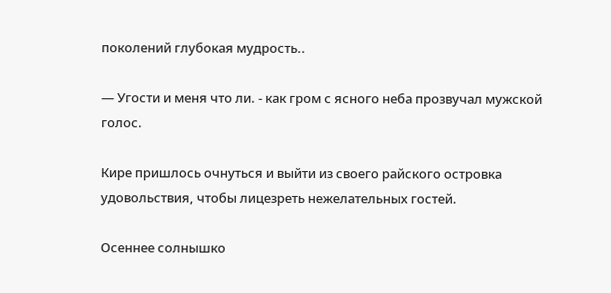поколений глубокая мудрость..

— Угости и меня что ли. - как гром с ясного неба прозвучал мужской голос.

Кире пришлось очнуться и выйти из своего райского островка удовольствия, чтобы лицезреть нежелательных гостей.

Осеннее солнышко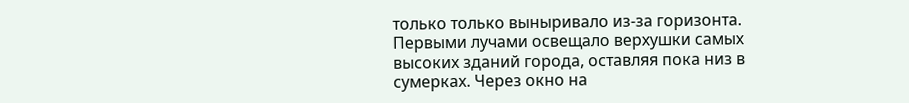только только выныривало из-за горизонта. Первыми лучами освещало верхушки самых высоких зданий города, оставляя пока низ в сумерках. Через окно на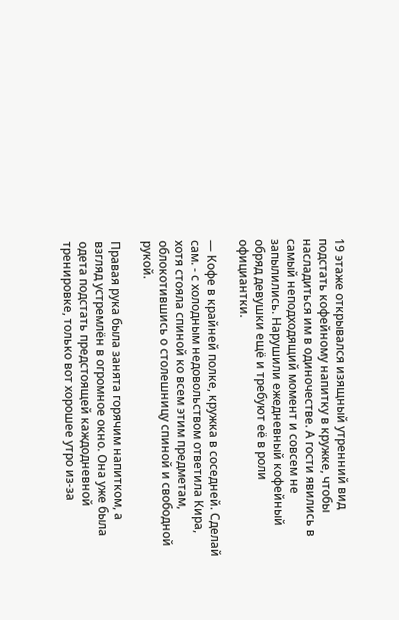19 этаже открывался изящный утренний вид подстать кофейному напитку в кружке, чтобы насладиться им в одиночестве. А гости явились в самый неподходящий момент и совсем не запылились. Нарушили ежедневный кофейный обряд девушки ещё и требуют её в роли официантки.

— Кофе в крайней полке, кружка в соседней. Сделай сам. - с холодным недовольством ответила Кира, хотя стояла спиной ко всем этим предметам, облокотившись о столешницу спиной и свободной рукой.

Правая рука была занята горячим напитком, а взгляд устремлён в огромное окно. Она уже была одета подстать предстоящей каждодневной тренировке, только вот хорошее утро из-за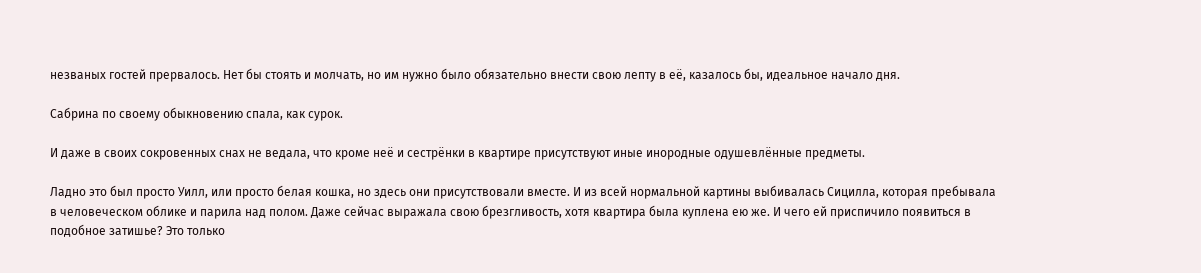незваных гостей прервалось. Нет бы стоять и молчать, но им нужно было обязательно внести свою лепту в её, казалось бы, идеальное начало дня.

Сабрина по своему обыкновению спала, как сурок.

И даже в своих сокровенных снах не ведала, что кроме неё и сестрёнки в квартире присутствуют иные инородные одушевлённые предметы.

Ладно это был просто Уилл, или просто белая кошка, но здесь они присутствовали вместе. И из всей нормальной картины выбивалась Сицилла, которая пребывала в человеческом облике и парила над полом. Даже сейчас выражала свою брезгливость, хотя квартира была куплена ею же. И чего ей приспичило появиться в подобное затишье? Это только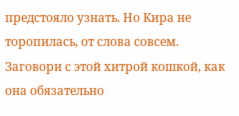предстояло узнать. Но Кира не торопилась, от слова совсем. Заговори с этой хитрой кошкой, как она обязательно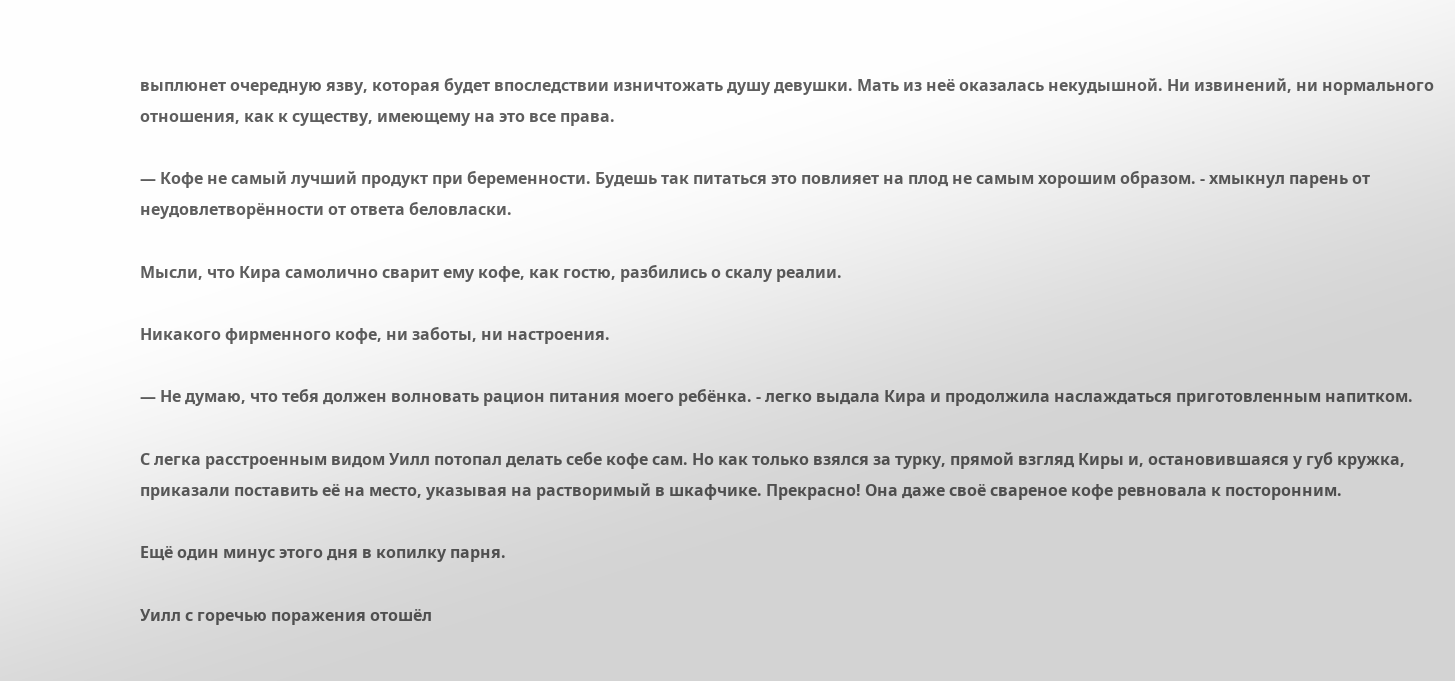выплюнет очередную язву, которая будет впоследствии изничтожать душу девушки. Мать из неё оказалась некудышной. Ни извинений, ни нормального отношения, как к существу, имеющему на это все права.

— Кофе не самый лучший продукт при беременности. Будешь так питаться это повлияет на плод не самым хорошим образом. - хмыкнул парень от неудовлетворённости от ответа беловласки.

Мысли, что Кира самолично сварит ему кофе, как гостю, разбились о скалу реалии.

Никакого фирменного кофе, ни заботы, ни настроения.

— Не думаю, что тебя должен волновать рацион питания моего ребёнка. - легко выдала Кира и продолжила наслаждаться приготовленным напитком.

С легка расстроенным видом Уилл потопал делать себе кофе сам. Но как только взялся за турку, прямой взгляд Киры и, остановившаяся у губ кружка, приказали поставить её на место, указывая на растворимый в шкафчике. Прекрасно! Она даже своё свареное кофе ревновала к посторонним.

Ещё один минус этого дня в копилку парня.

Уилл с горечью поражения отошёл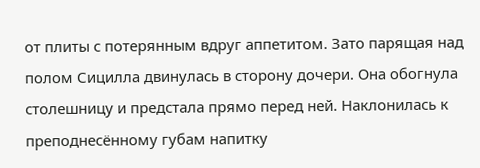от плиты с потерянным вдруг аппетитом. Зато парящая над полом Сицилла двинулась в сторону дочери. Она обогнула столешницу и предстала прямо перед ней. Наклонилась к преподнесённому губам напитку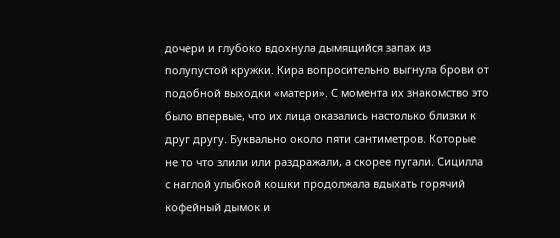дочери и глубоко вдохнула дымящийся запах из полупустой кружки. Кира вопросительно выгнула брови от подобной выходки «матери». С момента их знакомство это было впервые, что их лица оказались настолько близки к друг другу. Буквально около пяти сантиметров. Которые не то что злили или раздражали, а скорее пугали. Сицилла с наглой улыбкой кошки продолжала вдыхать горячий кофейный дымок и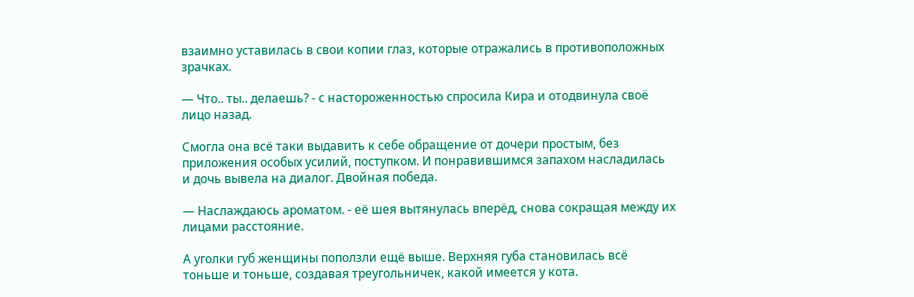взаимно уставилась в свои копии глаз, которые отражались в противоположных зрачках.

— Что.. ты.. делаешь? - с настороженностью спросила Кира и отодвинула своё лицо назад.

Смогла она всё таки выдавить к себе обращение от дочери простым, без приложения особых усилий, поступком. И понравившимся запахом насладилась и дочь вывела на диалог. Двойная победа.

— Наслаждаюсь ароматом. - её шея вытянулась вперёд, снова сокращая между их лицами расстояние.

А уголки губ женщины поползли ещё выше. Верхняя губа становилась всё тоньше и тоньше, создавая треугольничек, какой имеется у кота.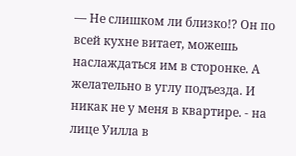— Не слишком ли близко!? Он по всей кухне витает, можешь наслаждаться им в сторонке. А желательно в углу подъезда. И никак не у меня в квартире. - на лице Уилла в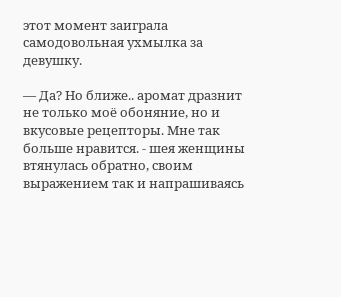этот момент заиграла самодовольная ухмылка за девушку.

— Да? Но ближе.. аромат дразнит не только моё обоняние, но и вкусовые рецепторы. Мне так больше нравится. - шея женщины втянулась обратно, своим выражением так и напрашиваясь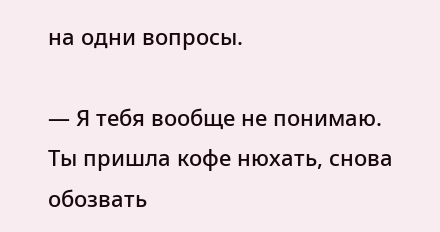на одни вопросы.

— Я тебя вообще не понимаю. Ты пришла кофе нюхать, снова обозвать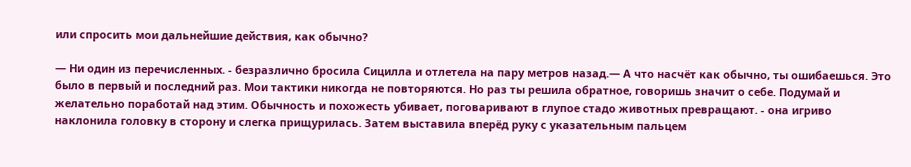или спросить мои дальнейшие действия, как обычно?

— Ни один из перечисленных. - безразлично бросила Сицилла и отлетела на пару метров назад.— А что насчёт как обычно, ты ошибаешься. Это было в первый и последний раз. Мои тактики никогда не повторяются. Но раз ты решила обратное, говоришь значит о себе. Подумай и желательно поработай над этим. Обычность и похожесть убивает, поговаривают в глупое стадо животных превращают. - она игриво наклонила головку в сторону и слегка прищурилась. Затем выставила вперёд руку с указательным пальцем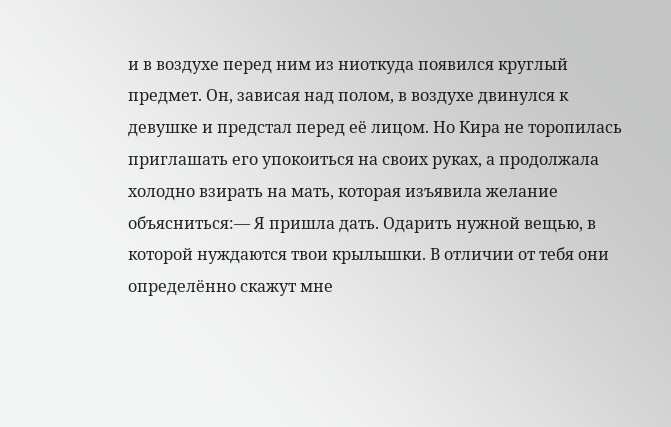и в воздухе перед ним из ниоткуда появился круглый предмет. Он, зависая над полом, в воздухе двинулся к девушке и предстал перед её лицом. Но Кира не торопилась приглашать его упокоиться на своих руках, а продолжала холодно взирать на мать, которая изъявила желание объясниться:— Я пришла дать. Одарить нужной вещью, в которой нуждаются твои крылышки. В отличии от тебя они определённо скажут мне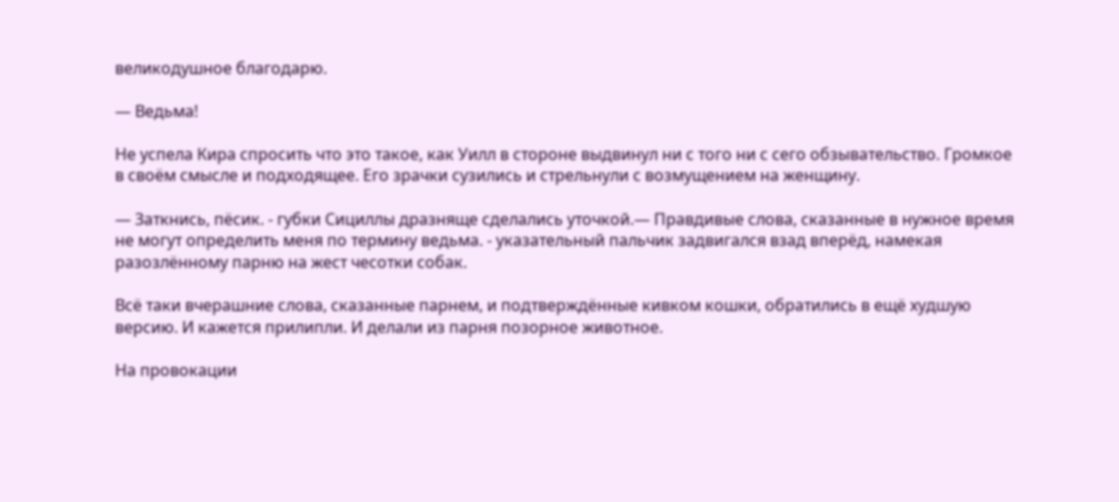великодушное благодарю.

— Ведьма!

Не успела Кира спросить что это такое, как Уилл в стороне выдвинул ни с того ни с сего обзывательство. Громкое в своём смысле и подходящее. Его зрачки сузились и стрельнули с возмущением на женщину.

— Заткнись, пёсик. - губки Сициллы дразняще сделались уточкой.— Правдивые слова, сказанные в нужное время не могут определить меня по термину ведьма. - указательный пальчик задвигался взад вперёд, намекая разозлённому парню на жест чесотки собак.

Всё таки вчерашние слова, сказанные парнем, и подтверждённые кивком кошки, обратились в ещё худшую версию. И кажется прилипли. И делали из парня позорное животное.

На провокации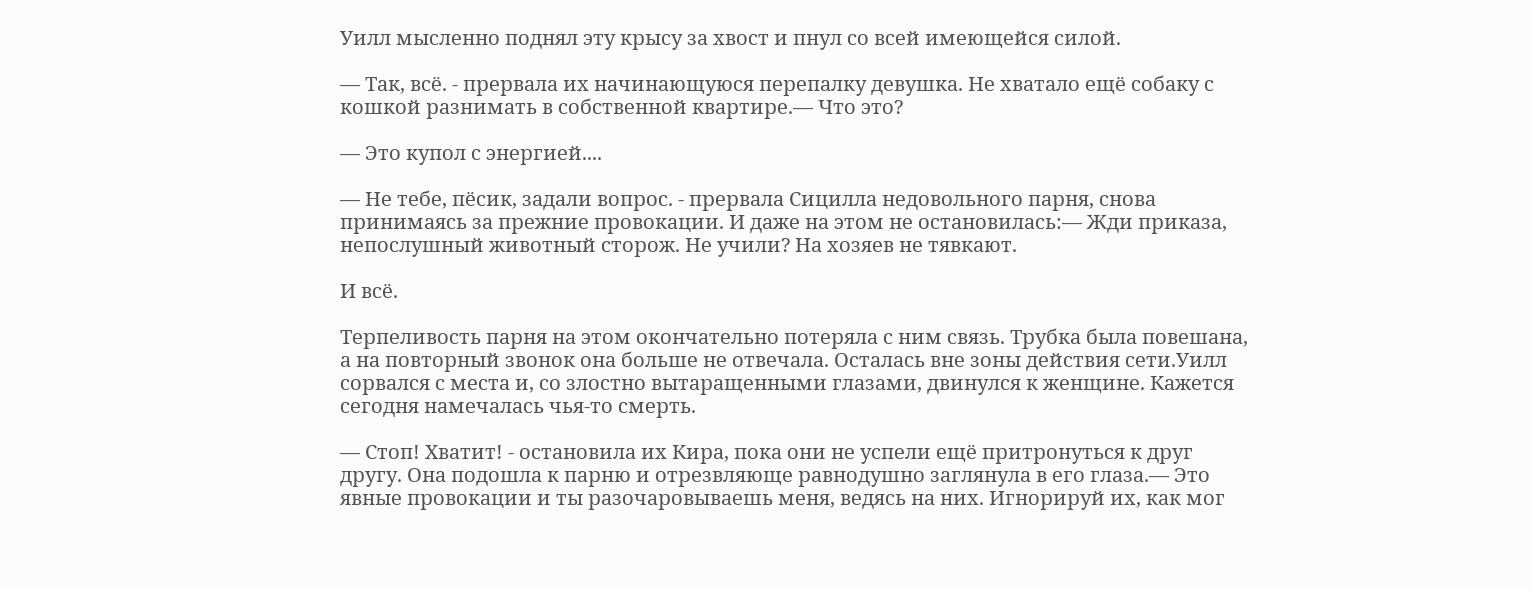Уилл мысленно поднял эту крысу за хвост и пнул со всей имеющейся силой.

— Так, всё. - прервала их начинающуюся перепалку девушка. Не хватало ещё собаку с кошкой разнимать в собственной квартире.— Что это?

— Это купол с энергией....

— Не тебе, пёсик, задали вопрос. - прервала Сицилла недовольного парня, снова принимаясь за прежние провокации. И даже на этом не остановилась:— Жди приказа, непослушный животный сторож. Не учили? На хозяев не тявкают.

И всё.

Терпеливость парня на этом окончательно потеряла с ним связь. Трубка была повешана, а на повторный звонок она больше не отвечала. Осталась вне зоны действия сети.Уилл сорвался с места и, со злостно вытаращенными глазами, двинулся к женщине. Кажется сегодня намечалась чья-то смерть.

— Стоп! Хватит! - остановила их Кира, пока они не успели ещё притронуться к друг другу. Она подошла к парню и отрезвляюще равнодушно заглянула в его глаза.— Это явные провокации и ты разочаровываешь меня, ведясь на них. Игнорируй их, как мог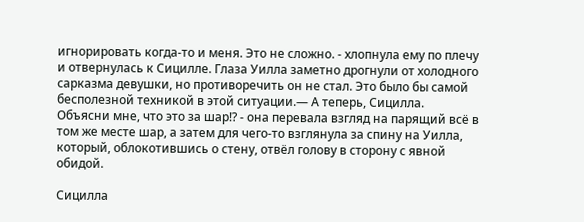игнорировать когда-то и меня. Это не сложно. - хлопнула ему по плечу и отвернулась к Сицилле. Глаза Уилла заметно дрогнули от холодного сарказма девушки, но противоречить он не стал. Это было бы самой бесполезной техникой в этой ситуации.— А теперь, Сицилла. Объясни мне, что это за шар!? - она перевала взгляд на парящий всё в том же месте шар, а затем для чего-то взглянула за спину на Уилла, который, облокотившись о стену, отвёл голову в сторону с явной обидой.

Сицилла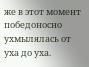же в этот момент победоносно ухмылялась от уха до уха.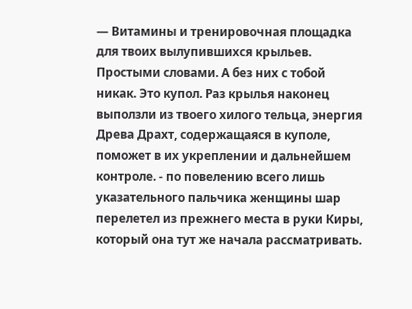— Витамины и тренировочная площадка для твоих вылупившихся крыльев. Простыми словами. А без них с тобой никак. Это купол. Раз крылья наконец выползли из твоего хилого тельца, энергия Древа Драхт, содержащаяся в куполе, поможет в их укреплении и дальнейшем контроле. - по повелению всего лишь указательного пальчика женщины шар перелетел из прежнего места в руки Киры, который она тут же начала рассматривать.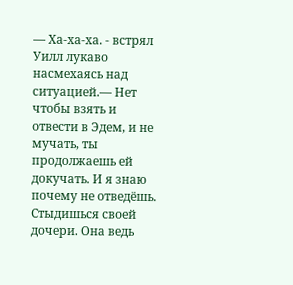— Ха-ха-ха. - встрял Уилл лукаво насмехаясь над ситуацией.— Нет чтобы взять и отвести в Эдем, и не мучать, ты продолжаешь ей докучать. И я знаю почему не отведёшь. Стыдишься своей дочери. Она ведь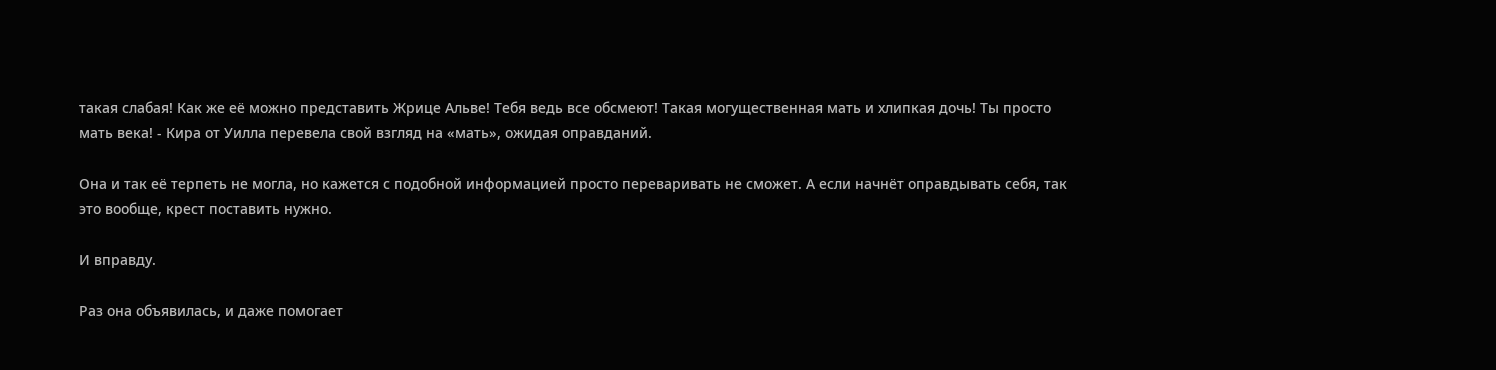такая слабая! Как же её можно представить Жрице Альве! Тебя ведь все обсмеют! Такая могущественная мать и хлипкая дочь! Ты просто мать века! - Кира от Уилла перевела свой взгляд на «мать», ожидая оправданий.

Она и так её терпеть не могла, но кажется с подобной информацией просто переваривать не сможет. А если начнёт оправдывать себя, так это вообще, крест поставить нужно.

И вправду.

Раз она объявилась, и даже помогает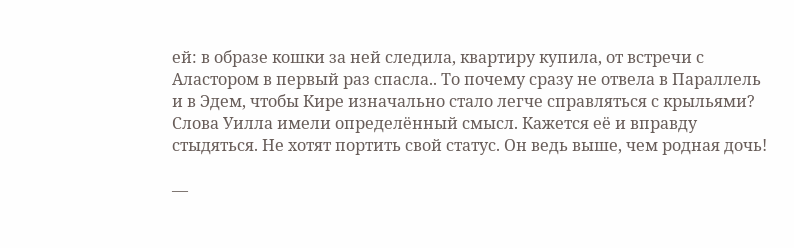ей: в образе кошки за ней следила, квартиру купила, от встречи с Аластором в первый раз спасла.. То почему сразу не отвела в Параллель и в Эдем, чтобы Кире изначально стало легче справляться с крыльями? Слова Уилла имели определённый смысл. Кажется её и вправду стыдяться. Не хотят портить свой статус. Он ведь выше, чем родная дочь!

—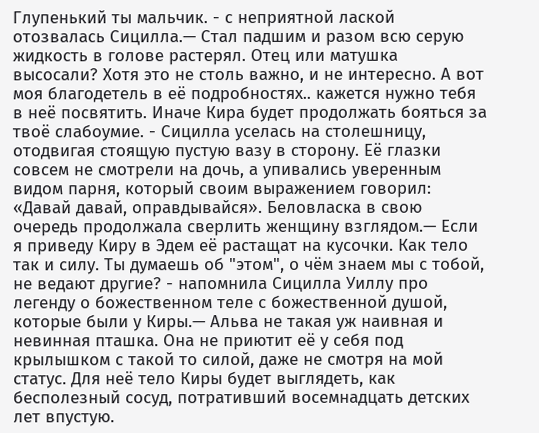Глупенький ты мальчик. - с неприятной лаской отозвалась Сицилла.— Стал падшим и разом всю серую жидкость в голове растерял. Отец или матушка высосали? Хотя это не столь важно, и не интересно. А вот моя благодетель в её подробностях.. кажется нужно тебя в неё посвятить. Иначе Кира будет продолжать бояться за твоё слабоумие. - Сицилла уселась на столешницу, отодвигая стоящую пустую вазу в сторону. Её глазки совсем не смотрели на дочь, а упивались уверенным видом парня, который своим выражением говорил: «Давай давай, оправдывайся». Беловласка в свою очередь продолжала сверлить женщину взглядом.— Если я приведу Киру в Эдем её растащат на кусочки. Как тело так и силу. Ты думаешь об "этом", о чём знаем мы с тобой, не ведают другие? - напомнила Сицилла Уиллу про легенду о божественном теле с божественной душой, которые были у Киры.— Альва не такая уж наивная и невинная пташка. Она не приютит её у себя под крылышком с такой то силой, даже не смотря на мой статус. Для неё тело Киры будет выглядеть, как бесполезный сосуд, потративший восемнадцать детских лет впустую.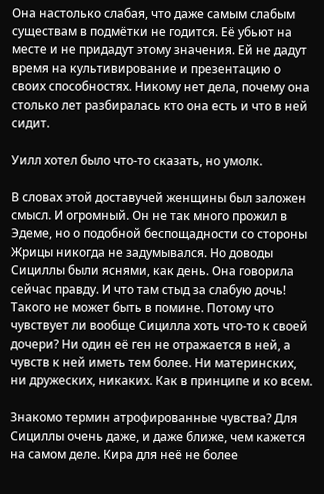Она настолько слабая, что даже самым слабым существам в подмётки не годится. Её убьют на месте и не придадут этому значения. Ей не дадут время на культивирование и презентацию о своих способностях. Никому нет дела, почему она столько лет разбиралась кто она есть и что в ней сидит.

Уилл хотел было что-то сказать, но умолк.

В словах этой доставучей женщины был заложен смысл. И огромный. Он не так много прожил в Эдеме, но о подобной беспощадности со стороны Жрицы никогда не задумывался. Но доводы Сициллы были яснями, как день. Она говорила сейчас правду. И что там стыд за слабую дочь! Такого не может быть в помине. Потому что чувствует ли вообще Сицилла хоть что-то к своей дочери? Ни один её ген не отражается в ней, а чувств к ней иметь тем более. Ни материнских, ни дружеских, никаких. Как в принципе и ко всем.

Знакомо термин атрофированные чувства? Для Сициллы очень даже, и даже ближе, чем кажется на самом деле. Кира для неё не более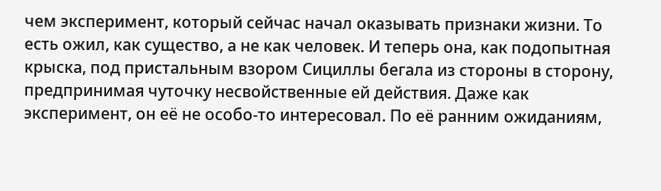чем эксперимент, который сейчас начал оказывать признаки жизни. То есть ожил, как существо, а не как человек. И теперь она, как подопытная крыска, под пристальным взором Сициллы бегала из стороны в сторону, предпринимая чуточку несвойственные ей действия. Даже как эксперимент, он её не особо-то интересовал. По её ранним ожиданиям,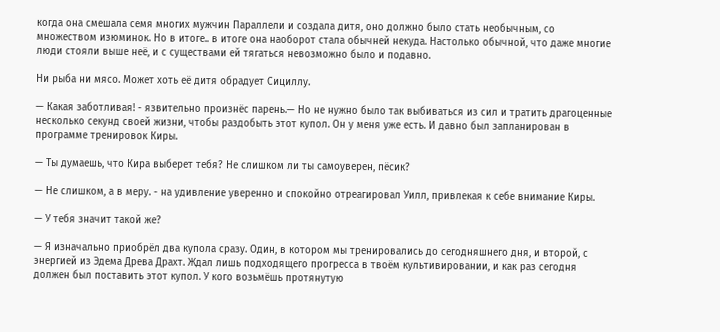когда она смешала семя многих мужчин Параллели и создала дитя, оно должно было стать необычным, со множеством изюминок. Но в итоге.. в итоге она наоборот стала обычней некуда. Настолько обычной, что даже многие люди стояли выше неё, и с существами ей тягаться невозможно было и подавно.

Ни рыба ни мясо. Может хоть её дитя обрадует Сициллу.

— Какая заботливая! - язвительно произнёс парень.— Но не нужно было так выбиваться из сил и тратить драгоценные несколько секунд своей жизни, чтобы раздобыть этот купол. Он у меня уже есть. И давно был запланирован в программе тренировок Киры.

— Ты думаешь, что Кира выберет тебя? Не слишком ли ты самоуверен, пёсик?

— Не слишком, а в меру. - на удивление уверенно и спокойно отреагировал Уилл, привлекая к себе внимание Киры.

— У тебя значит такой же?

— Я изначально приобрёл два купола сразу. Один, в котором мы тренировались до сегодняшнего дня, и второй, с энергией из Эдема Древа Драхт. Ждал лишь подходящего прогресса в твоём культивировании, и как раз сегодня должен был поставить этот купол. У кого возьмёшь протянутую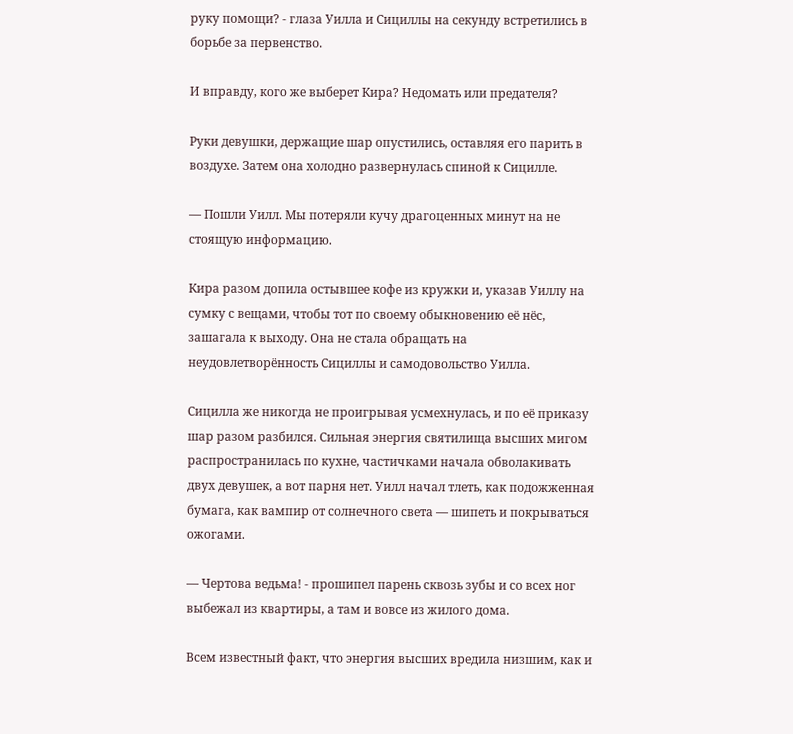руку помощи? - глаза Уилла и Сициллы на секунду встретились в борьбе за первенство.

И вправду, кого же выберет Кира? Недомать или предателя?

Руки девушки, держащие шар опустились, оставляя его парить в воздухе. Затем она холодно развернулась спиной к Сицилле.

— Пошли Уилл. Мы потеряли кучу драгоценных минут на не стоящую информацию.

Кира разом допила остывшее кофе из кружки и, указав Уиллу на сумку с вещами, чтобы тот по своему обыкновению её нёс, зашагала к выходу. Она не стала обращать на неудовлетворённость Сициллы и самодовольство Уилла.

Сицилла же никогда не проигрывая усмехнулась, и по её приказу шар разом разбился. Сильная энергия святилища высших мигом распространилась по кухне, частичками начала обволакивать двух девушек, а вот парня нет. Уилл начал тлеть, как подожженная бумага, как вампир от солнечного света — шипеть и покрываться ожогами.

— Чертова ведьма! - прошипел парень сквозь зубы и со всех ног выбежал из квартиры, а там и вовсе из жилого дома.

Всем известный факт, что энергия высших вредила низшим, как и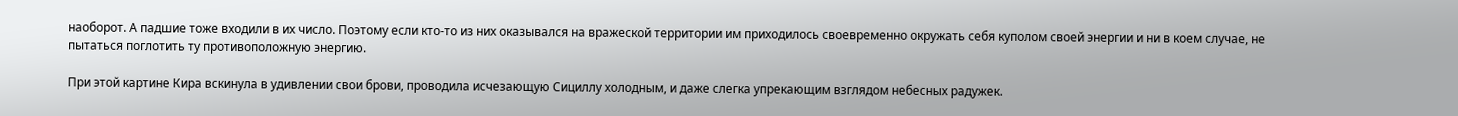наоборот. А падшие тоже входили в их число. Поэтому если кто-то из них оказывался на вражеской территории им приходилось своевременно окружать себя куполом своей энергии и ни в коем случае, не пытаться поглотить ту противоположную энергию.

При этой картине Кира вскинула в удивлении свои брови, проводила исчезающую Сициллу холодным, и даже слегка упрекающим взглядом небесных радужек.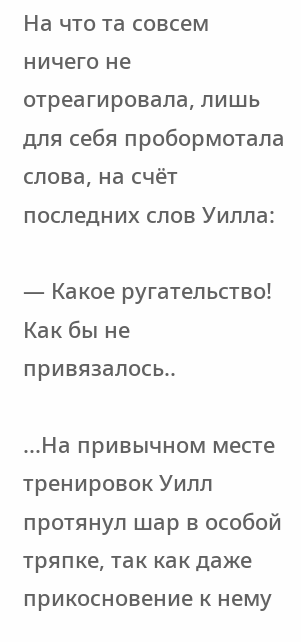На что та совсем ничего не отреагировала, лишь для себя пробормотала слова, на счёт последних слов Уилла:

— Какое ругательство! Как бы не привязалось..

...На привычном месте тренировок Уилл протянул шар в особой тряпке, так как даже прикосновение к нему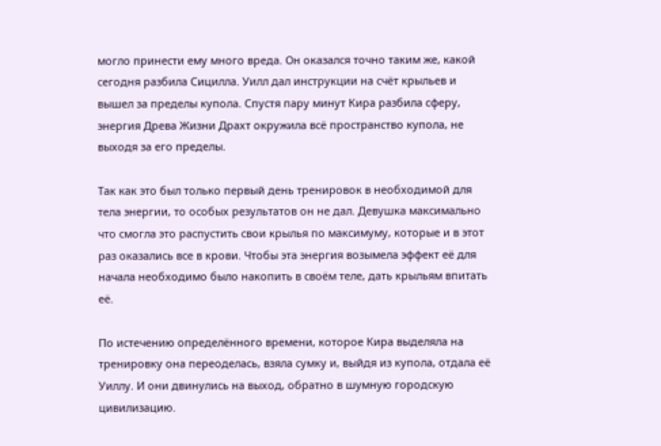могло принести ему много вреда. Он оказался точно таким же, какой сегодня разбила Сицилла. Уилл дал инструкции на счёт крыльев и вышел за пределы купола. Спустя пару минут Кира разбила сферу, энергия Древа Жизни Драхт окружила всё пространство купола, не выходя за его пределы.

Так как это был только первый день тренировок в необходимой для тела энергии, то особых результатов он не дал. Девушка максимально что смогла это распустить свои крылья по максимуму, которые и в этот раз оказались все в крови. Чтобы эта энергия возымела эффект её для начала необходимо было накопить в своём теле, дать крыльям впитать её.

По истечению определённого времени, которое Кира выделяла на тренировку она переоделась, взяла сумку и, выйдя из купола, отдала её Уиллу. И они двинулись на выход, обратно в шумную городскую цивилизацию.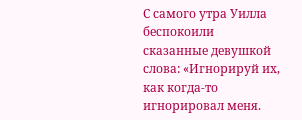С самого утра Уилла беспокоили сказанные девушкой слова: «Игнорируй их, как когда-то игнорировал меня.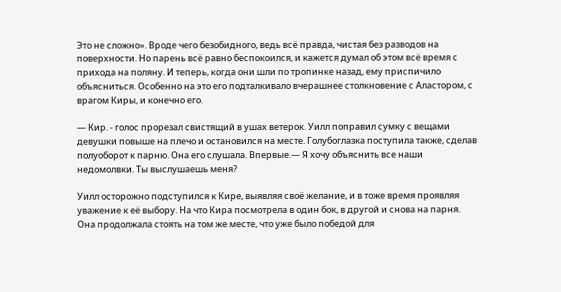Это не сложно». Вроде чего безобидного, ведь всё правда, чистая без разводов на поверхности. Но парень всё равно беспокоился, и кажется думал об этом всё время с прихода на поляну. И теперь, когда они шли по тропинке назад, ему приспичило объясниться. Особенно на это его подталкивало вчерашнее столкновение с Аластором, с врагом Киры, и конечно его.

— Кир. - голос прорезал свистящий в ушах ветерок. Уилл поправил сумку с вещами девушки повыше на плечо и остановился на месте. Голубоглазка поступила также, сделав полуоборот к парню. Она его слушала. Впервые.— Я хочу объяснить все наши недомолвки. Ты выслушаешь меня?

Уилл осторожно подступился к Кире, выявляя своё желание, и в тоже время проявляя уважение к её выбору. На что Кира посмотрела в один бок, в другой и снова на парня. Она продолжала стоять на том же месте, что уже было победой для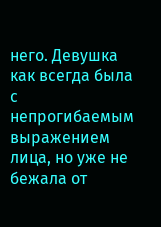него. Девушка как всегда была с непрогибаемым выражением лица, но уже не бежала от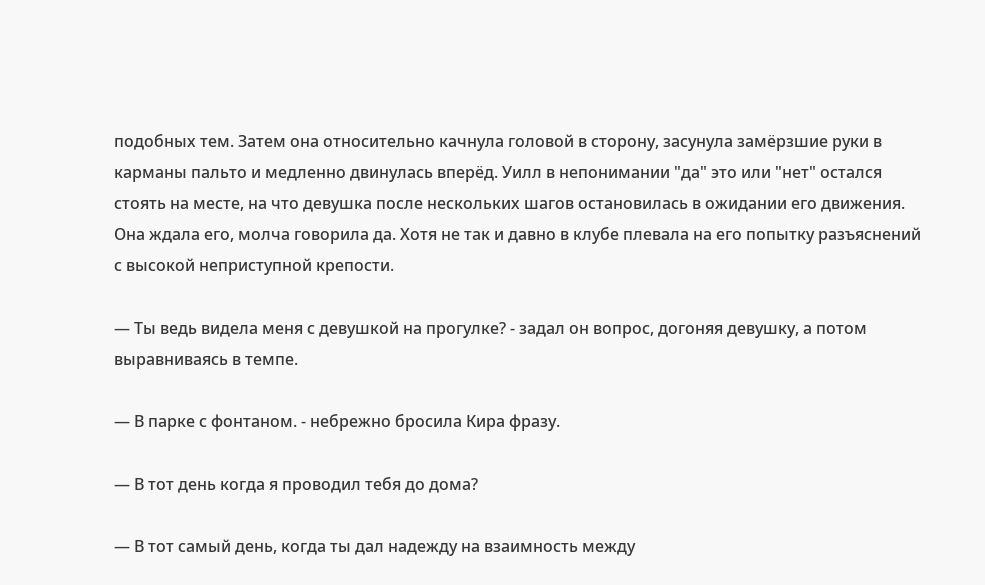подобных тем. Затем она относительно качнула головой в сторону, засунула замёрзшие руки в карманы пальто и медленно двинулась вперёд. Уилл в непонимании "да" это или "нет" остался стоять на месте, на что девушка после нескольких шагов остановилась в ожидании его движения. Она ждала его, молча говорила да. Хотя не так и давно в клубе плевала на его попытку разъяснений с высокой неприступной крепости.

— Ты ведь видела меня с девушкой на прогулке? - задал он вопрос, догоняя девушку, а потом выравниваясь в темпе.

— В парке с фонтаном. - небрежно бросила Кира фразу.

— В тот день когда я проводил тебя до дома?

— В тот самый день, когда ты дал надежду на взаимность между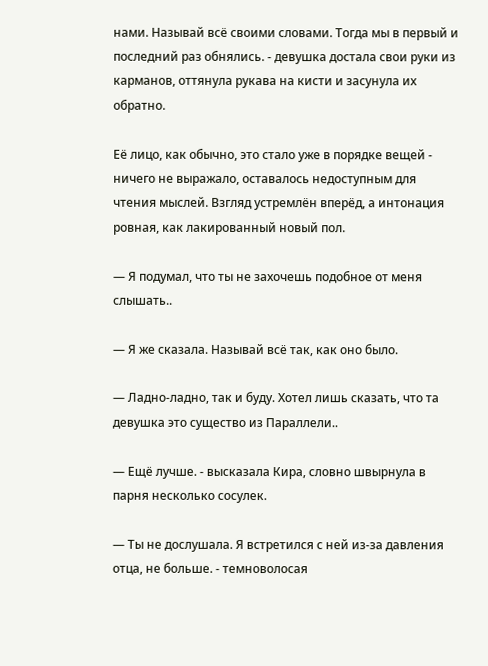нами. Называй всё своими словами. Тогда мы в первый и последний раз обнялись. - девушка достала свои руки из карманов, оттянула рукава на кисти и засунула их обратно.

Её лицо, как обычно, это стало уже в порядке вещей - ничего не выражало, оставалось недоступным для чтения мыслей. Взгляд устремлён вперёд, а интонация ровная, как лакированный новый пол.

— Я подумал, что ты не захочешь подобное от меня слышать..

— Я же сказала. Называй всё так, как оно было.

— Ладно-ладно, так и буду. Хотел лишь сказать, что та девушка это существо из Параллели..

— Ещё лучше. - высказала Кира, словно швырнула в парня несколько сосулек.

— Ты не дослушала. Я встретился с ней из-за давления отца, не больше. - темноволосая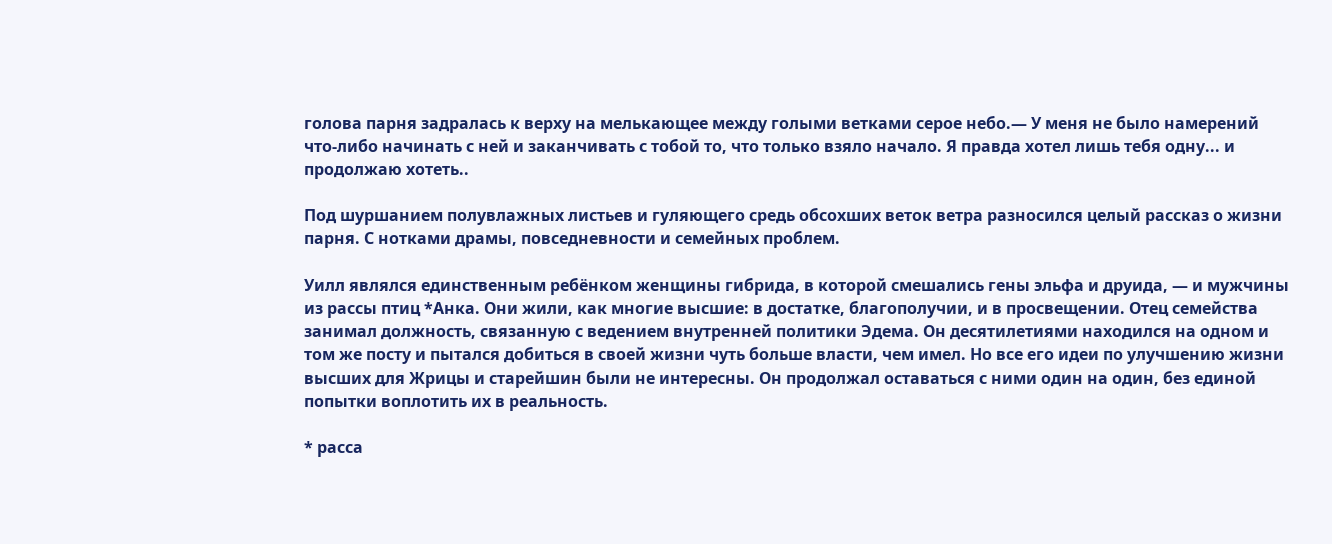голова парня задралась к верху на мелькающее между голыми ветками серое небо.— У меня не было намерений что-либо начинать с ней и заканчивать с тобой то, что только взяло начало. Я правда хотел лишь тебя одну... и продолжаю хотеть..

Под шуршанием полувлажных листьев и гуляющего средь обсохших веток ветра разносился целый рассказ о жизни парня. С нотками драмы, повседневности и семейных проблем.

Уилл являлся единственным ребёнком женщины гибрида, в которой смешались гены эльфа и друида, — и мужчины из рассы птиц *Анка. Они жили, как многие высшие: в достатке, благополучии, и в просвещении. Отец семейства занимал должность, связанную с ведением внутренней политики Эдема. Он десятилетиями находился на одном и том же посту и пытался добиться в своей жизни чуть больше власти, чем имел. Но все его идеи по улучшению жизни высших для Жрицы и старейшин были не интересны. Он продолжал оставаться с ними один на один, без единой попытки воплотить их в реальность.

* расса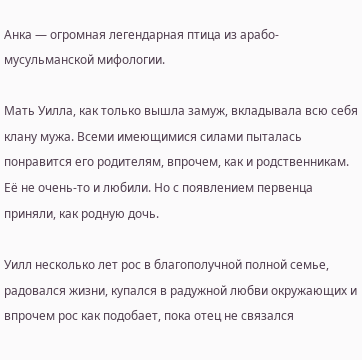Анка — огромная легендарная птица из арабо-мусульманской мифологии.

Мать Уилла, как только вышла замуж, вкладывала всю себя клану мужа. Всеми имеющимися силами пыталась понравится его родителям, впрочем, как и родственникам. Её не очень-то и любили. Но с появлением первенца приняли, как родную дочь.

Уилл несколько лет рос в благополучной полной семье, радовался жизни, купался в радужной любви окружающих и впрочем рос как подобает, пока отец не связался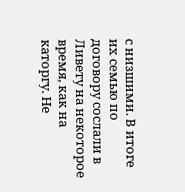с низшими. В итоге их семью по договору сослали в Ливету на некоторое время, как на каторгу. Не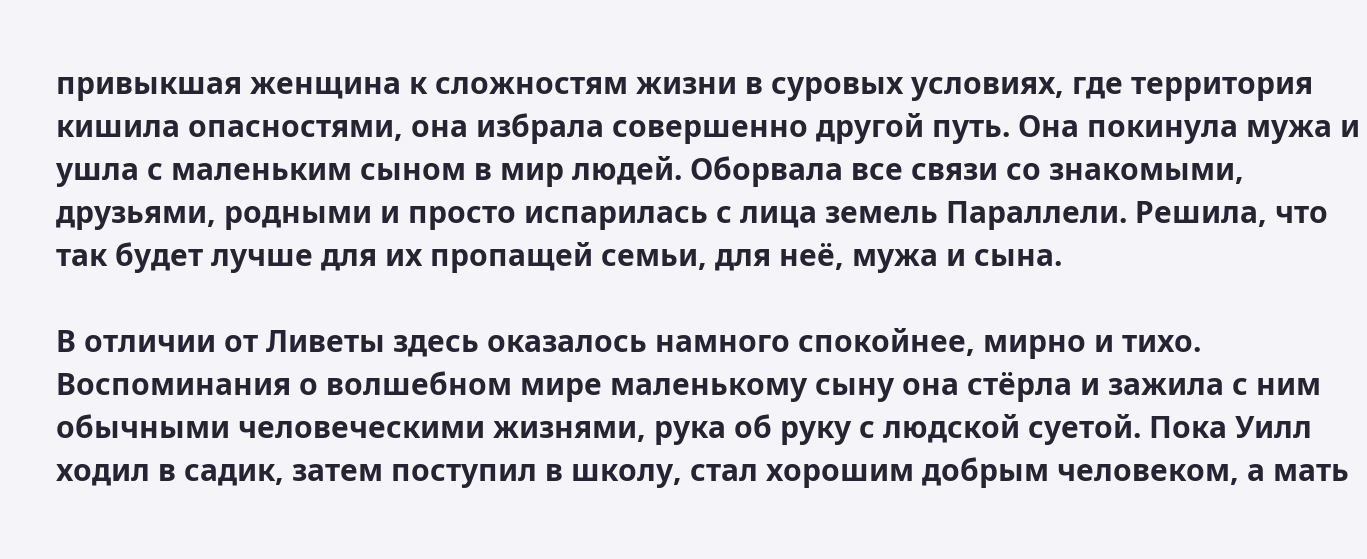привыкшая женщина к сложностям жизни в суровых условиях, где территория кишила опасностями, она избрала совершенно другой путь. Она покинула мужа и ушла с маленьким сыном в мир людей. Оборвала все связи со знакомыми, друзьями, родными и просто испарилась с лица земель Параллели. Решила, что так будет лучше для их пропащей семьи, для неё, мужа и сына.

В отличии от Ливеты здесь оказалось намного спокойнее, мирно и тихо. Воспоминания о волшебном мире маленькому сыну она стёрла и зажила с ним обычными человеческими жизнями, рука об руку с людской суетой. Пока Уилл ходил в садик, затем поступил в школу, стал хорошим добрым человеком, а мать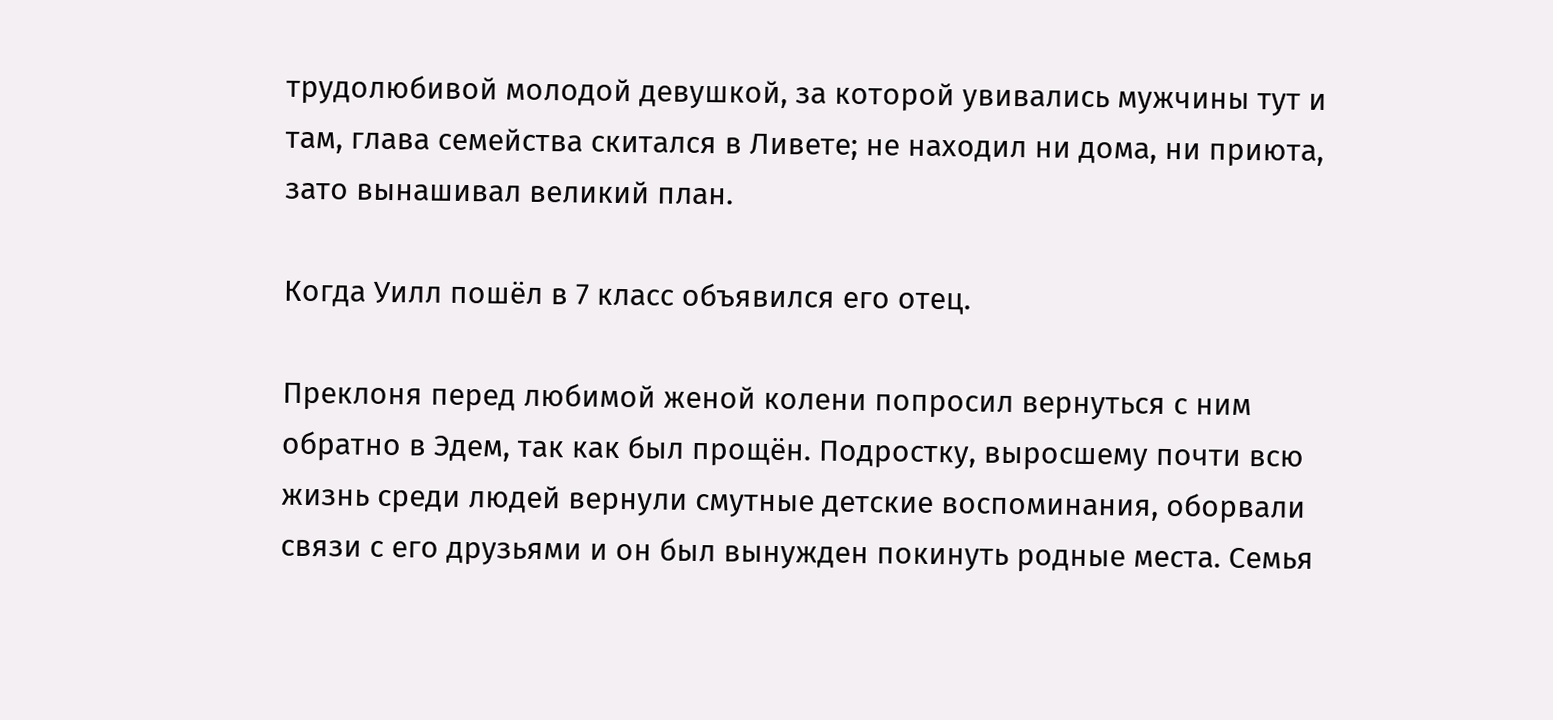трудолюбивой молодой девушкой, за которой увивались мужчины тут и там, глава семейства скитался в Ливете; не находил ни дома, ни приюта, зато вынашивал великий план.

Когда Уилл пошёл в 7 класс объявился его отец.

Преклоня перед любимой женой колени попросил вернуться с ним обратно в Эдем, так как был прощён. Подростку, выросшему почти всю жизнь среди людей вернули смутные детские воспоминания, оборвали связи с его друзьями и он был вынужден покинуть родные места. Семья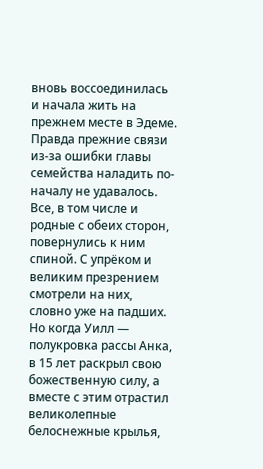вновь воссоединилась и начала жить на прежнем месте в Эдеме. Правда прежние связи из-за ошибки главы семейства наладить по-началу не удавалось. Все, в том числе и родные с обеих сторон, повернулись к ним спиной. С упрёком и великим презрением смотрели на них, словно уже на падших. Но когда Уилл — полукровка рассы Анка, в 15 лет раскрыл свою божественную силу, а вместе с этим отрастил великолепные белоснежные крылья,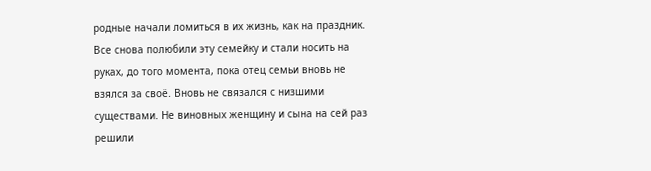родные начали ломиться в их жизнь, как на праздник. Все снова полюбили эту семейку и стали носить на руках, до того момента, пока отец семьи вновь не взялся за своё. Вновь не связался с низшими существами. Не виновных женщину и сына на сей раз решили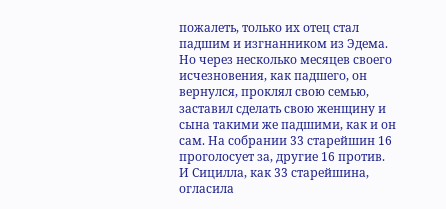пожалеть, только их отец стал падшим и изгнанником из Эдема. Но через несколько месяцев своего исчезновения, как падшего, он вернулся, проклял свою семью, заставил сделать свою женщину и сына такими же падшими, как и он сам. На собрании 33 старейшин 16 проголосует за, другие 16 против. И Сицилла, как 33 старейшина, огласила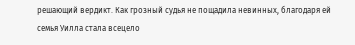решающий вердикт. Как грозный судья не пощадила невинных, благодаря ей семья Уилла стала всецело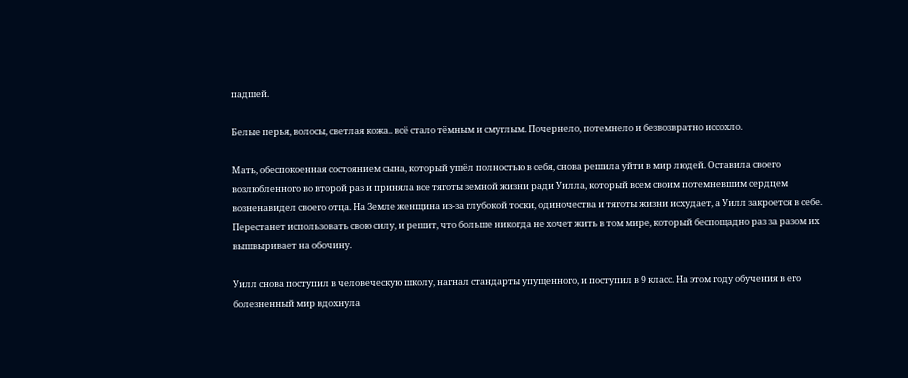падшей.

Белые перья, волосы, светлая кожа.. всё стало тёмным и смуглым. Почернело, потемнело и безвозвратно иссохло.

Мать, обеспокоенная состоянием сына, который ушёл полностью в себя, снова решила уйти в мир людей. Оставила своего возлюбленного во второй раз и приняла все тяготы земной жизни ради Уилла, который всем своим потемневшим сердцем возненавидел своего отца. На Земле женщина из-за глубокой тоски, одиночества и тяготы жизни исхудает, а Уилл закроется в себе. Перестанет использовать свою силу, и решит, что больше никогда не хочет жить в том мире, который беспощадно раз за разом их вышвыривает на обочину.

Уилл снова поступил в человеческую школу, нагнал стандарты упущенного, и поступил в 9 класс. На этом году обучения в его болезненный мир вдохнула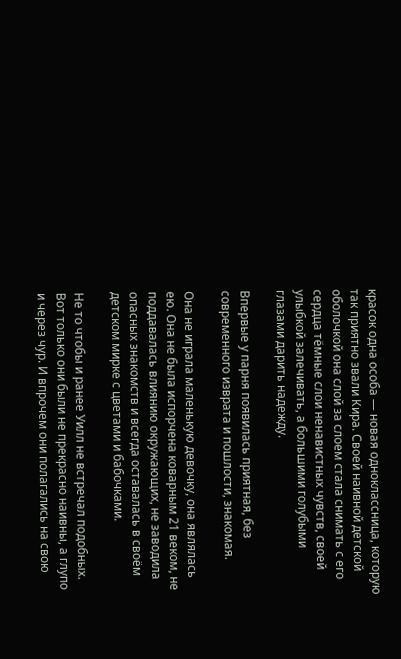красок одна особа — новая одноклассница, которую так приятно звали Кира. Своей наивной детской оболочкой она слой за слоем стала снимать с его сердца тёмные слои ненавистных чувств, своей улыбкой залечивать, а большими голубыми глазами дарить надежду.

Впервые у парня появилась приятная, без современного изврата и пошлости, знакомая.

Она не играла маленькую девочку, она являлась ею. Она не была испорчена коварным 21 веком, не поддавалась влиянию окружающих, не заводила опасных знакомств и всегда оставалась в своём детском мирке с цветами и бабочками.

Не то чтобы и ранее Уилл не встречал подобных. Вот только они были не прекрасно наивны, а глупо и через чур. И впрочем они полагались на свою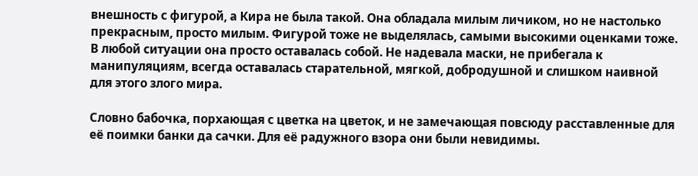внешность с фигурой, а Кира не была такой. Она обладала милым личиком, но не настолько прекрасным, просто милым. Фигурой тоже не выделялась, самыми высокими оценками тоже. В любой ситуации она просто оставалась собой. Не надевала маски, не прибегала к манипуляциям, всегда оставалась старательной, мягкой, добродушной и слишком наивной для этого злого мира.

Словно бабочка, порхающая с цветка на цветок, и не замечающая повсюду расставленные для её поимки банки да сачки. Для её радужного взора они были невидимы.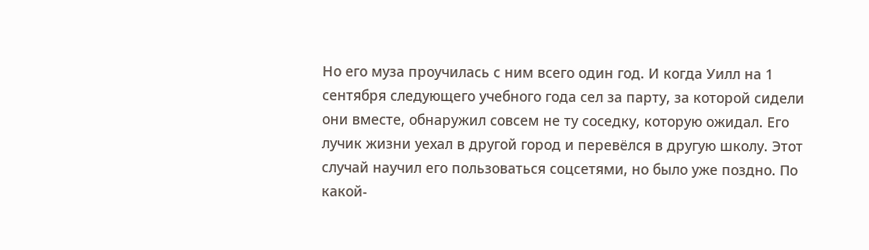Но его муза проучилась с ним всего один год. И когда Уилл на 1 сентября следующего учебного года сел за парту, за которой сидели они вместе, обнаружил совсем не ту соседку, которую ожидал. Его лучик жизни уехал в другой город и перевёлся в другую школу. Этот случай научил его пользоваться соцсетями, но было уже поздно. По какой-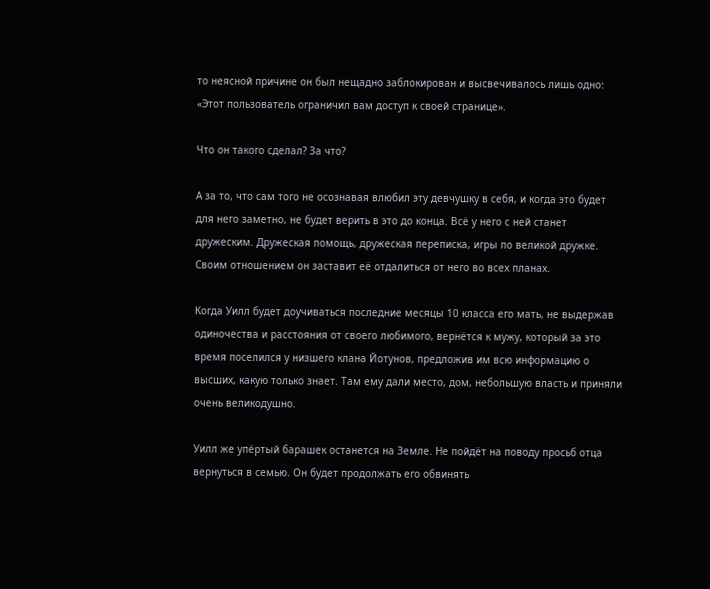то неясной причине он был нещадно заблокирован и высвечивалось лишь одно: «Этот пользователь ограничил вам доступ к своей странице».

Что он такого сделал? За что?

А за то, что сам того не осознавая влюбил эту девчушку в себя, и когда это будет для него заметно, не будет верить в это до конца. Всё у него с ней станет дружеским. Дружеская помощь, дружеская переписка, игры по великой дружке. Своим отношением он заставит её отдалиться от него во всех планах.

Когда Уилл будет доучиваться последние месяцы 10 класса его мать, не выдержав одиночества и расстояния от своего любимого, вернётся к мужу, который за это время поселился у низшего клана Йотунов, предложив им всю информацию о высших, какую только знает. Там ему дали место, дом, небольшую власть и приняли очень великодушно.

Уилл же упёртый барашек останется на Земле. Не пойдёт на поводу просьб отца вернуться в семью. Он будет продолжать его обвинять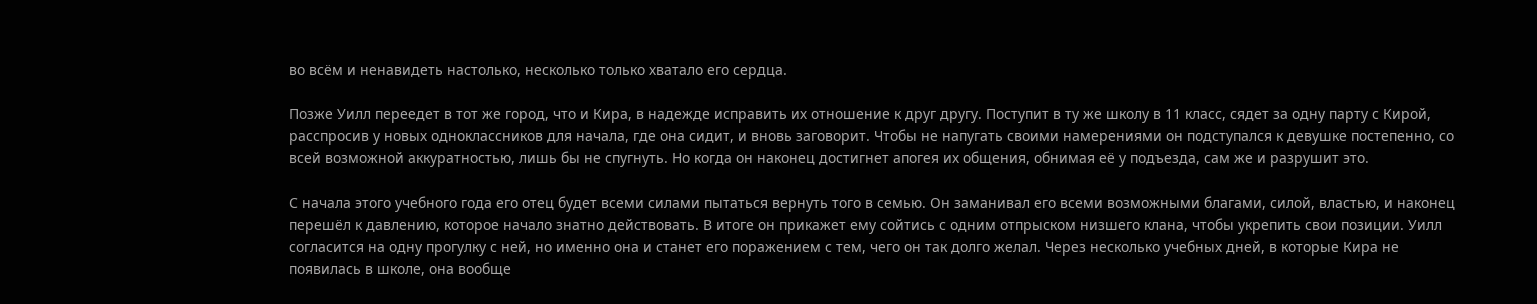во всём и ненавидеть настолько, несколько только хватало его сердца.

Позже Уилл переедет в тот же город, что и Кира, в надежде исправить их отношение к друг другу. Поступит в ту же школу в 11 класс, сядет за одну парту с Кирой, расспросив у новых одноклассников для начала, где она сидит, и вновь заговорит. Чтобы не напугать своими намерениями он подступался к девушке постепенно, со всей возможной аккуратностью, лишь бы не спугнуть. Но когда он наконец достигнет апогея их общения, обнимая её у подъезда, сам же и разрушит это.

С начала этого учебного года его отец будет всеми силами пытаться вернуть того в семью. Он заманивал его всеми возможными благами, силой, властью, и наконец перешёл к давлению, которое начало знатно действовать. В итоге он прикажет ему сойтись с одним отпрыском низшего клана, чтобы укрепить свои позиции. Уилл согласится на одну прогулку с ней, но именно она и станет его поражением с тем, чего он так долго желал. Через несколько учебных дней, в которые Кира не появилась в школе, она вообще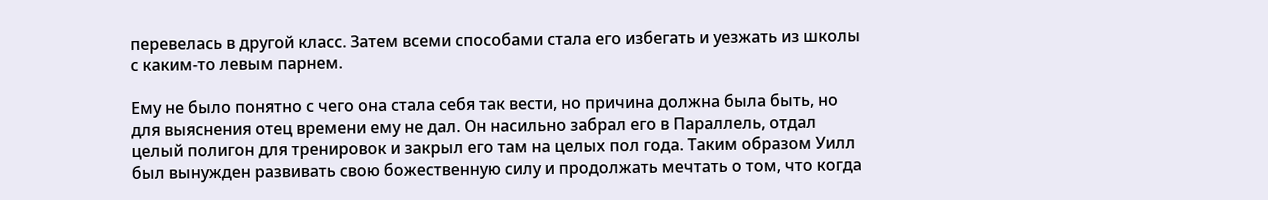перевелась в другой класс. Затем всеми способами стала его избегать и уезжать из школы с каким-то левым парнем.

Ему не было понятно с чего она стала себя так вести, но причина должна была быть, но для выяснения отец времени ему не дал. Он насильно забрал его в Параллель, отдал целый полигон для тренировок и закрыл его там на целых пол года. Таким образом Уилл был вынужден развивать свою божественную силу и продолжать мечтать о том, что когда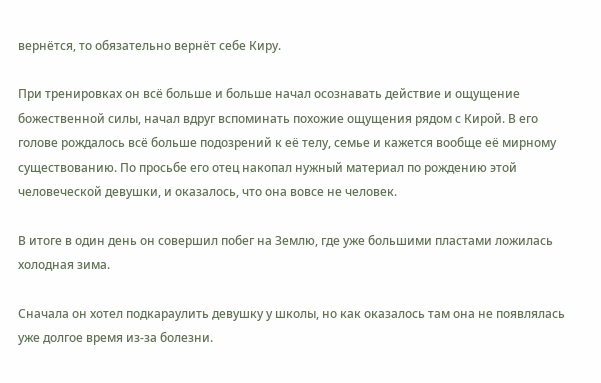вернётся, то обязательно вернёт себе Киру.

При тренировках он всё больше и больше начал осознавать действие и ощущение божественной силы, начал вдруг вспоминать похожие ощущения рядом с Кирой. В его голове рождалось всё больше подозрений к её телу, семье и кажется вообще её мирному существованию. По просьбе его отец накопал нужный материал по рождению этой человеческой девушки, и оказалось, что она вовсе не человек.

В итоге в один день он совершил побег на Землю, где уже большими пластами ложилась холодная зима.

Сначала он хотел подкараулить девушку у школы, но как оказалось там она не появлялась уже долгое время из-за болезни.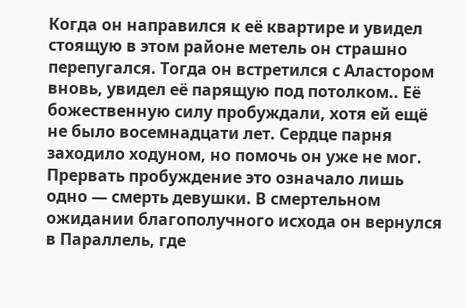Когда он направился к её квартире и увидел стоящую в этом районе метель он страшно перепугался. Тогда он встретился с Аластором вновь, увидел её парящую под потолком.. Её божественную силу пробуждали, хотя ей ещё не было восемнадцати лет. Сердце парня заходило ходуном, но помочь он уже не мог. Прервать пробуждение это означало лишь одно — смерть девушки. В смертельном ожидании благополучного исхода он вернулся в Параллель, где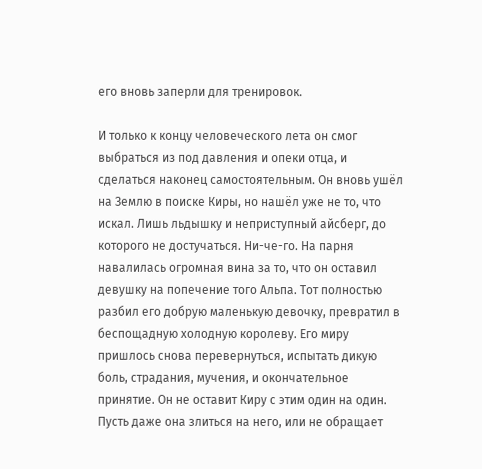его вновь заперли для тренировок.

И только к концу человеческого лета он смог выбраться из под давления и опеки отца, и сделаться наконец самостоятельным. Он вновь ушёл на Землю в поиске Киры, но нашёл уже не то, что искал. Лишь льдышку и неприступный айсберг, до которого не достучаться. Ни-че-го. На парня навалилась огромная вина за то, что он оставил девушку на попечение того Альпа. Тот полностью разбил его добрую маленькую девочку, превратил в беспощадную холодную королеву. Его миру пришлось снова перевернуться, испытать дикую боль, страдания, мучения, и окончательное принятие. Он не оставит Киру с этим один на один. Пусть даже она злиться на него, или не обращает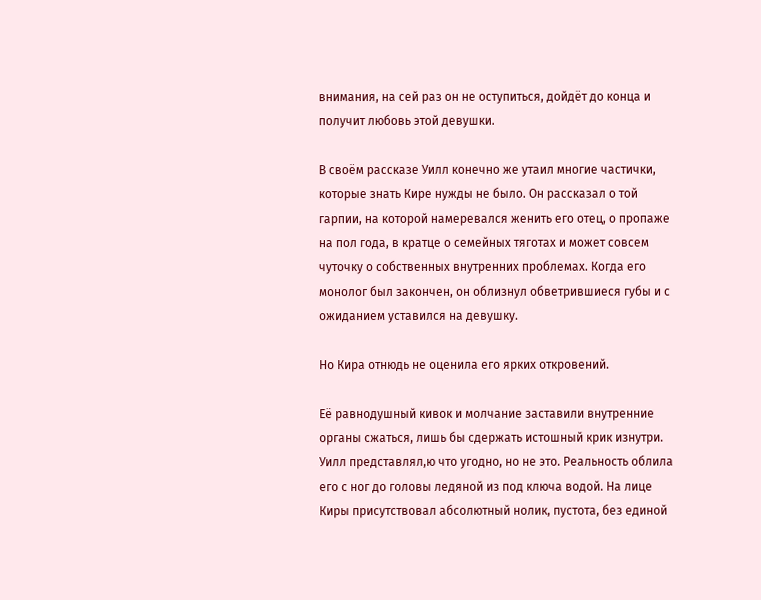внимания, на сей раз он не оступиться, дойдёт до конца и получит любовь этой девушки.

В своём рассказе Уилл конечно же утаил многие частички, которые знать Кире нужды не было. Он рассказал о той гарпии, на которой намеревался женить его отец, о пропаже на пол года, в кратце о семейных тяготах и может совсем чуточку о собственных внутренних проблемах. Когда его монолог был закончен, он облизнул обветрившиеся губы и с ожиданием уставился на девушку.

Но Кира отнюдь не оценила его ярких откровений.

Её равнодушный кивок и молчание заставили внутренние органы сжаться, лишь бы сдержать истошный крик изнутри. Уилл представлял,ю что угодно, но не это. Реальность облила его с ног до головы ледяной из под ключа водой. На лице Киры присутствовал абсолютный нолик, пустота, без единой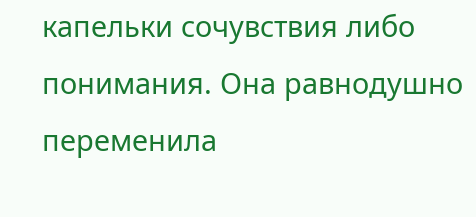капельки сочувствия либо понимания. Она равнодушно переменила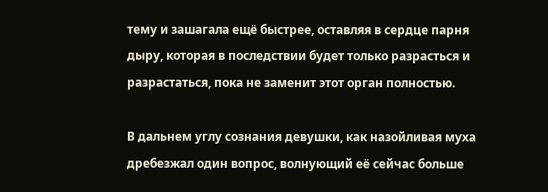тему и зашагала ещё быстрее, оставляя в сердце парня дыру, которая в последствии будет только разрасться и разрастаться, пока не заменит этот орган полностью.

В дальнем углу сознания девушки, как назойливая муха дребезжал один вопрос, волнующий её сейчас больше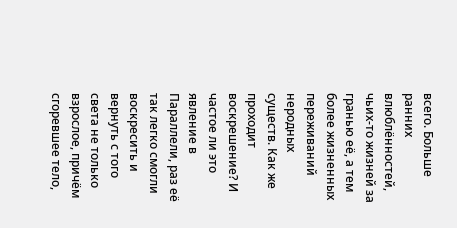всего. Больше ранних влюблённостей, чьих-то жизней за гранью её, а тем более жизненных переживаний неродных существ. Как же проходит воскрешение? И частое ли это явление в Параллели, раз её так легко смогли воскресить и вернуть с того света не только взрослое, причём сгоревшее тело,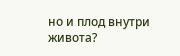но и плод внутри живота?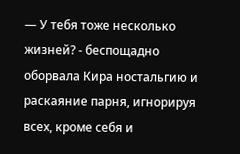— У тебя тоже несколько жизней? - беспощадно оборвала Кира ностальгию и раскаяние парня, игнорируя всех, кроме себя и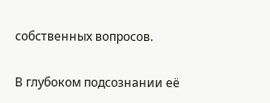собственных вопросов.

В глубоком подсознании её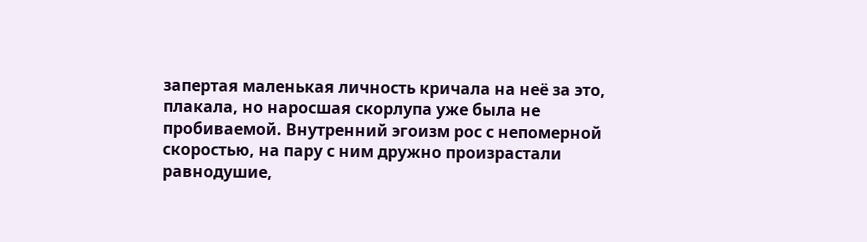запертая маленькая личность кричала на неё за это, плакала, но наросшая скорлупа уже была не пробиваемой. Внутренний эгоизм рос с непомерной скоростью, на пару с ним дружно произрастали равнодушие,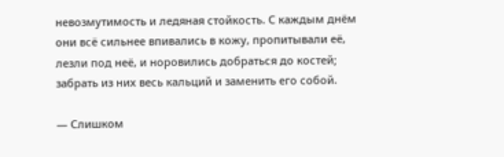невозмутимость и ледяная стойкость. С каждым днём они всё сильнее впивались в кожу, пропитывали её, лезли под неё, и норовились добраться до костей; забрать из них весь кальций и заменить его собой.

— Слишком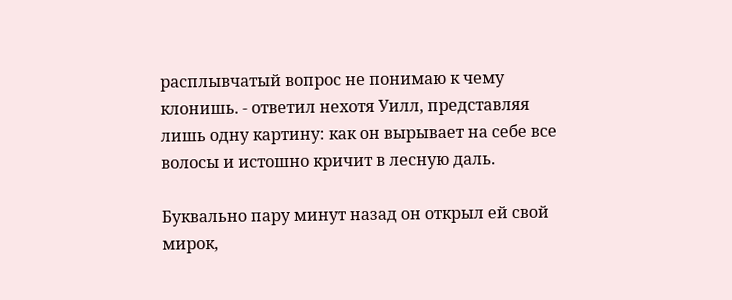расплывчатый вопрос не понимаю к чему клонишь. - ответил нехотя Уилл, представляя лишь одну картину: как он вырывает на себе все волосы и истошно кричит в лесную даль.

Буквально пару минут назад он открыл ей свой мирок,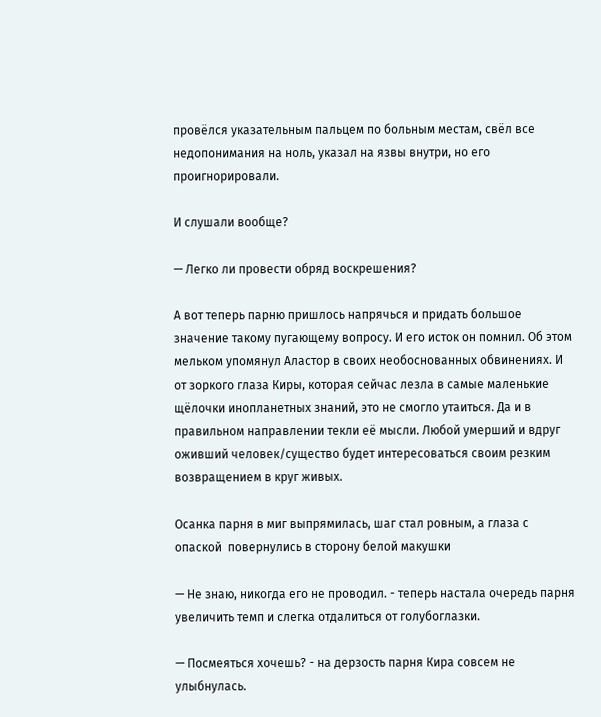провёлся указательным пальцем по больным местам, свёл все недопонимания на ноль, указал на язвы внутри, но его проигнорировали.

И слушали вообще?

— Легко ли провести обряд воскрешения?

А вот теперь парню пришлось напрячься и придать большое значение такому пугающему вопросу. И его исток он помнил. Об этом мельком упомянул Аластор в своих необоснованных обвинениях. И от зоркого глаза Киры, которая сейчас лезла в самые маленькие щёлочки инопланетных знаний, это не смогло утаиться. Да и в правильном направлении текли её мысли. Любой умерший и вдруг оживший человек/существо будет интересоваться своим резким возвращением в круг живых.

Осанка парня в миг выпрямилась, шаг стал ровным, а глаза с опаской  повернулись в сторону белой макушки

— Не знаю, никогда его не проводил. - теперь настала очередь парня увеличить темп и слегка отдалиться от голубоглазки.

— Посмеяться хочешь? - на дерзость парня Кира совсем не улыбнулась.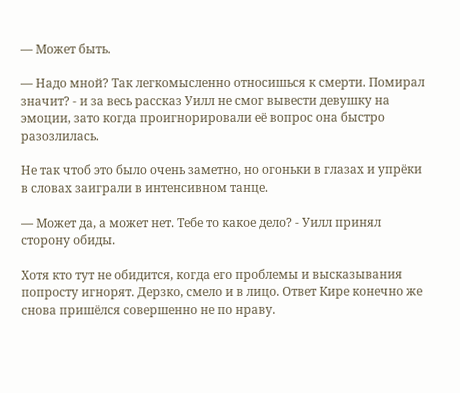— Может быть.

— Надо мной? Так легкомысленно относишься к смерти. Помирал значит? - и за весь рассказ Уилл не смог вывести девушку на эмоции, зато когда проигнорировали её вопрос она быстро разозлилась.

Не так чтоб это было очень заметно, но огоньки в глазах и упрёки в словах заиграли в интенсивном танце.

— Может да, а может нет. Тебе то какое дело? - Уилл принял сторону обиды.

Хотя кто тут не обидится, когда его проблемы и высказывания попросту игнорят. Дерзко, смело и в лицо. Ответ Кире конечно же снова пришёлся совершенно не по нраву.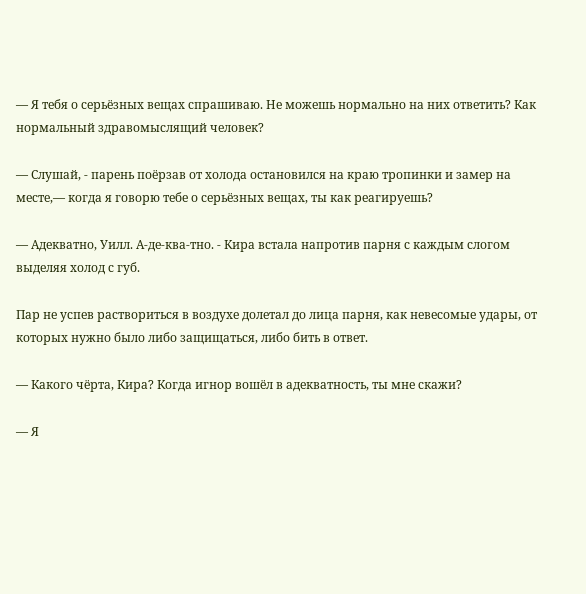— Я тебя о серьёзных вещах спрашиваю. Не можешь нормально на них ответить? Как нормальный здравомыслящий человек?

— Слушай, - парень поёрзав от холода остановился на краю тропинки и замер на месте,— когда я говорю тебе о серьёзных вещах, ты как реагируешь?

— Адекватно, Уилл. А-де-ква-тно. - Кира встала напротив парня с каждым слогом выделяя холод с губ.

Пар не успев раствориться в воздухе долетал до лица парня, как невесомые удары, от которых нужно было либо защищаться, либо бить в ответ.

— Какого чёрта, Кира? Когда игнор вошёл в адекватность, ты мне скажи?

— Я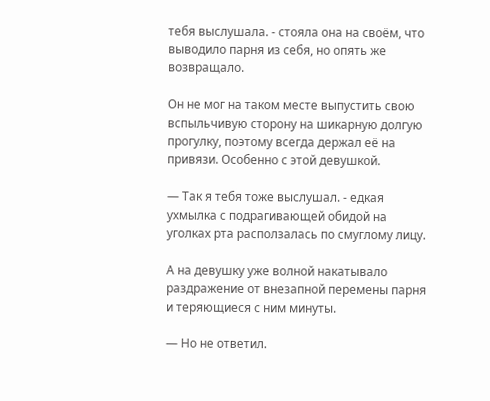тебя выслушала. - стояла она на своём, что выводило парня из себя, но опять же возвращало.

Он не мог на таком месте выпустить свою вспыльчивую сторону на шикарную долгую прогулку, поэтому всегда держал её на привязи. Особенно с этой девушкой.

— Так я тебя тоже выслушал. - едкая ухмылка с подрагивающей обидой на уголках рта расползалась по смуглому лицу.

А на девушку уже волной накатывало раздражение от внезапной перемены парня и теряющиеся с ним минуты.

— Но не ответил.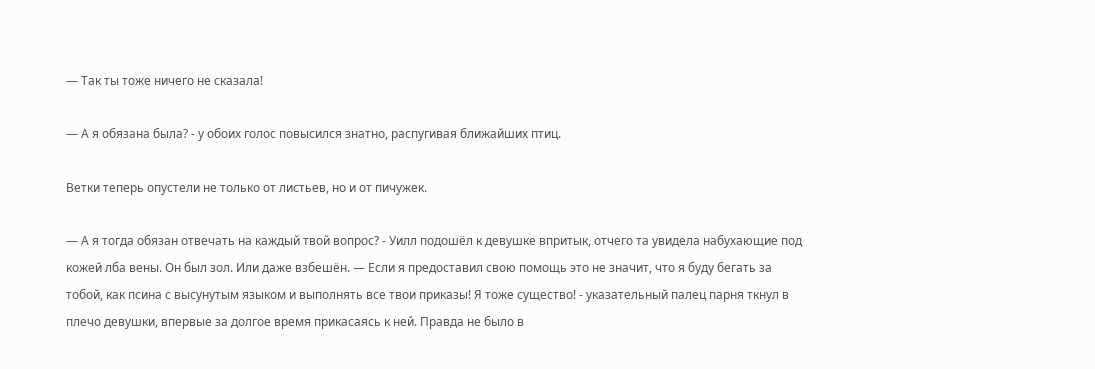— Так ты тоже ничего не сказала!

— А я обязана была? - у обоих голос повысился знатно, распугивая ближайших птиц.

Ветки теперь опустели не только от листьев, но и от пичужек.

— А я тогда обязан отвечать на каждый твой вопрос? - Уилл подошёл к девушке впритык, отчего та увидела набухающие под кожей лба вены. Он был зол. Или даже взбешён. — Если я предоставил свою помощь это не значит, что я буду бегать за тобой, как псина с высунутым языком и выполнять все твои приказы! Я тоже существо! - указательный палец парня ткнул в плечо девушки, впервые за долгое время прикасаясь к ней. Правда не было в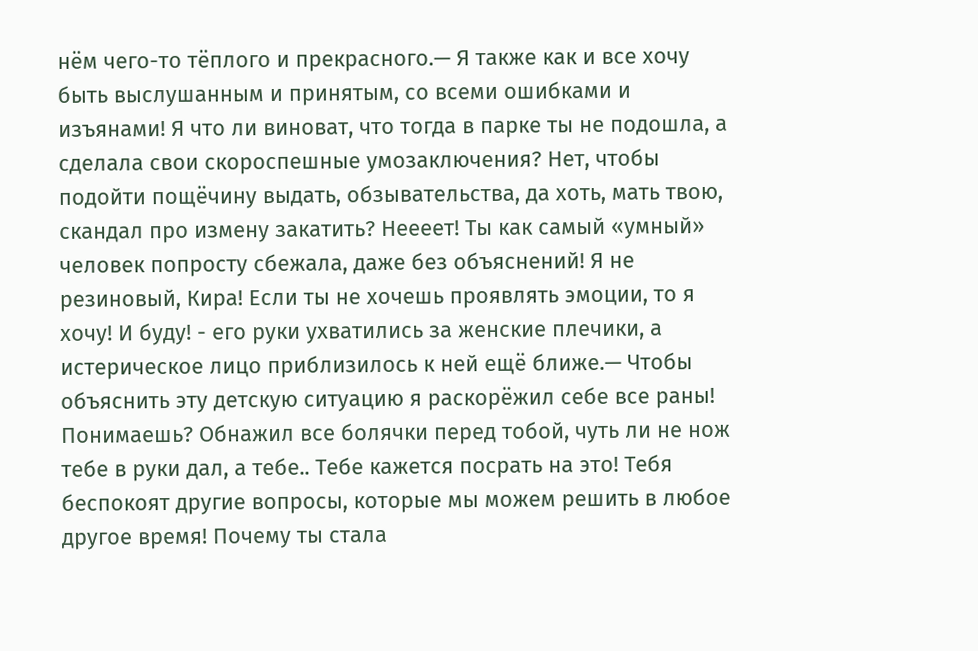нём чего-то тёплого и прекрасного.— Я также как и все хочу быть выслушанным и принятым, со всеми ошибками и изъянами! Я что ли виноват, что тогда в парке ты не подошла, а сделала свои скороспешные умозаключения? Нет, чтобы подойти пощёчину выдать, обзывательства, да хоть, мать твою, скандал про измену закатить? Неееет! Ты как самый «умный» человек попросту сбежала, даже без объяснений! Я не резиновый, Кира! Если ты не хочешь проявлять эмоции, то я хочу! И буду! - его руки ухватились за женские плечики, а истерическое лицо приблизилось к ней ещё ближе.— Чтобы объяснить эту детскую ситуацию я раскорёжил себе все раны! Понимаешь? Обнажил все болячки перед тобой, чуть ли не нож тебе в руки дал, а тебе.. Тебе кажется посрать на это! Тебя беспокоят другие вопросы, которые мы можем решить в любое другое время! Почему ты стала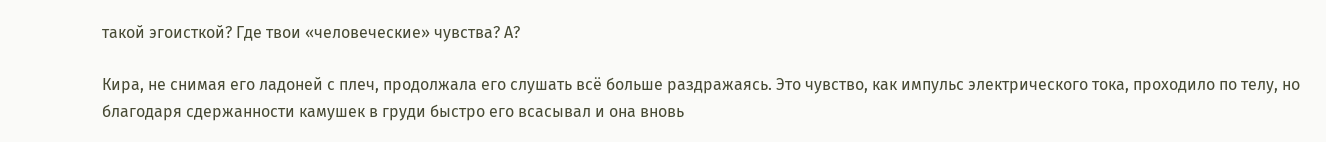такой эгоисткой? Где твои «человеческие» чувства? А?

Кира, не снимая его ладоней с плеч, продолжала его слушать всё больше раздражаясь. Это чувство, как импульс электрического тока, проходило по телу, но благодаря сдержанности камушек в груди быстро его всасывал и она вновь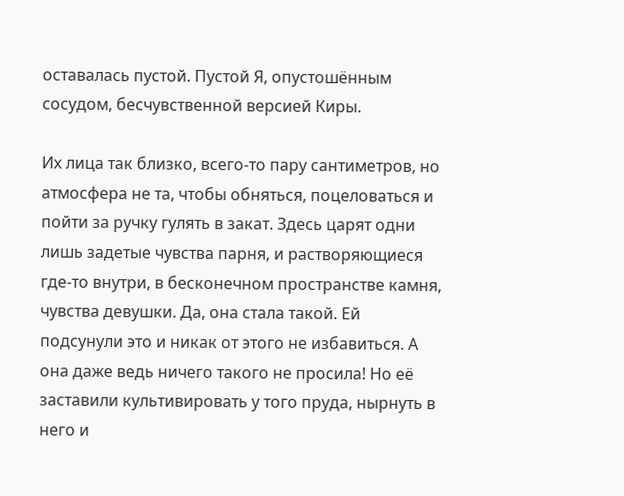оставалась пустой. Пустой Я, опустошённым сосудом, бесчувственной версией Киры.

Их лица так близко, всего-то пару сантиметров, но атмосфера не та, чтобы обняться, поцеловаться и пойти за ручку гулять в закат. Здесь царят одни лишь задетые чувства парня, и растворяющиеся где-то внутри, в бесконечном пространстве камня, чувства девушки. Да, она стала такой. Ей подсунули это и никак от этого не избавиться. А она даже ведь ничего такого не просила! Но её заставили культивировать у того пруда, нырнуть в него и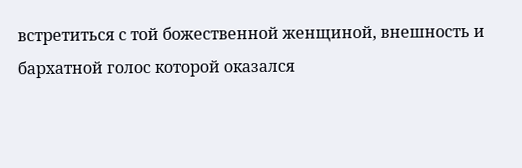встретиться с той божественной женщиной, внешность и бархатной голос которой оказался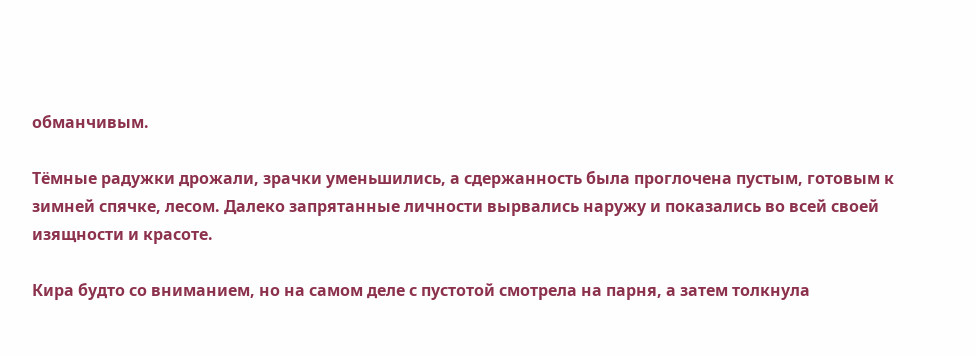обманчивым.

Тёмные радужки дрожали, зрачки уменьшились, а сдержанность была проглочена пустым, готовым к зимней спячке, лесом. Далеко запрятанные личности вырвались наружу и показались во всей своей изящности и красоте.

Кира будто со вниманием, но на самом деле с пустотой смотрела на парня, а затем толкнула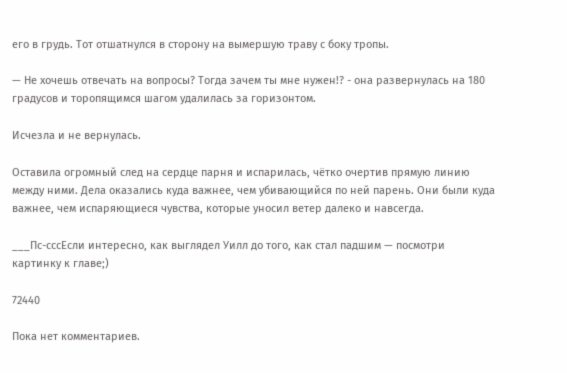его в грудь. Тот отшатнулся в сторону на вымершую траву с боку тропы.

— Не хочешь отвечать на вопросы? Тогда зачем ты мне нужен!? - она развернулась на 180 градусов и торопящимся шагом удалилась за горизонтом.

Исчезла и не вернулась.

Оставила огромный след на сердце парня и испарилась, чётко очертив прямую линию между ними. Дела оказались куда важнее, чем убивающийся по ней парень. Они были куда важнее, чем испаряющиеся чувства, которые уносил ветер далеко и навсегда.

___Пс-сссЕсли интересно, как выглядел Уилл до того, как стал падшим — посмотри картинку к главе;)

72440

Пока нет комментариев.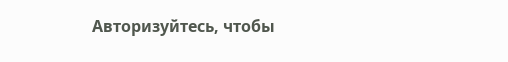Авторизуйтесь, чтобы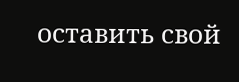оставить свой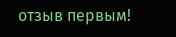отзыв первым!